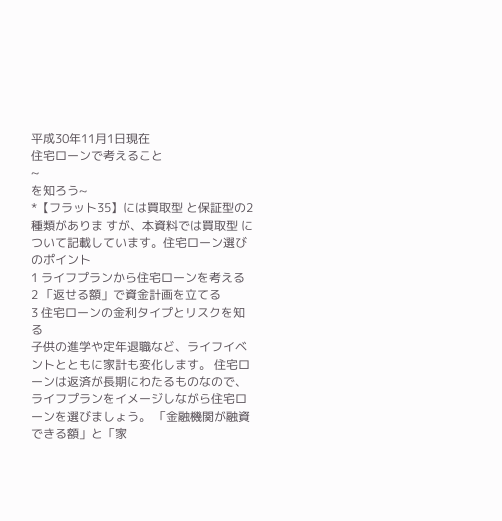平成30年11月1日現在
住宅ローンで考えること
~
を知ろう~
*【フラット35】には買取型 と保証型の2種類がありま すが、本資料では買取型 について記載しています。住宅ローン選びのポイント
1 ライフプランから住宅ローンを考える
2 「返せる額」で資金計画を立てる
3 住宅ローンの金利タイプとリスクを知る
子供の進学や定年退職など、ライフイベントとともに家計も変化します。 住宅ローンは返済が長期にわたるものなので、ライフプランをイメージしながら住宅ローンを選びましょう。 「金融機関が融資できる額」と「家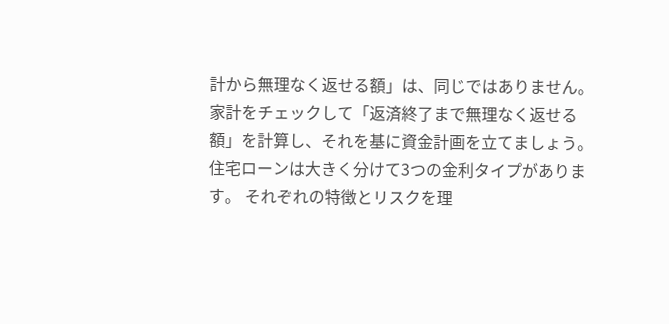計から無理なく返せる額」は、同じではありません。 家計をチェックして「返済終了まで無理なく返せる額」を計算し、それを基に資金計画を立てましょう。 住宅ローンは大きく分けて3つの金利タイプがあります。 それぞれの特徴とリスクを理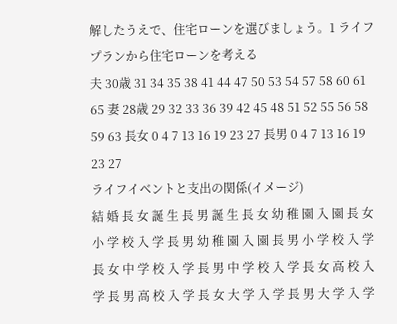解したうえで、住宅ローンを選びましょう。1 ライフプランから住宅ローンを考える
夫 30歳 31 34 35 38 41 44 47 50 53 54 57 58 60 61 65 妻 28歳 29 32 33 36 39 42 45 48 51 52 55 56 58 59 63 長女 0 4 7 13 16 19 23 27 長男 0 4 7 13 16 19 23 27
ライフイベントと支出の関係(イメージ)
結 婚 長 女 誕 生 長 男 誕 生 長 女 幼 稚 園 入 園 長 女 小 学 校 入 学 長 男 幼 稚 園 入 園 長 男 小 学 校 入 学 長 女 中 学 校 入 学 長 男 中 学 校 入 学 長 女 高 校 入 学 長 男 高 校 入 学 長 女 大 学 入 学 長 男 大 学 入 学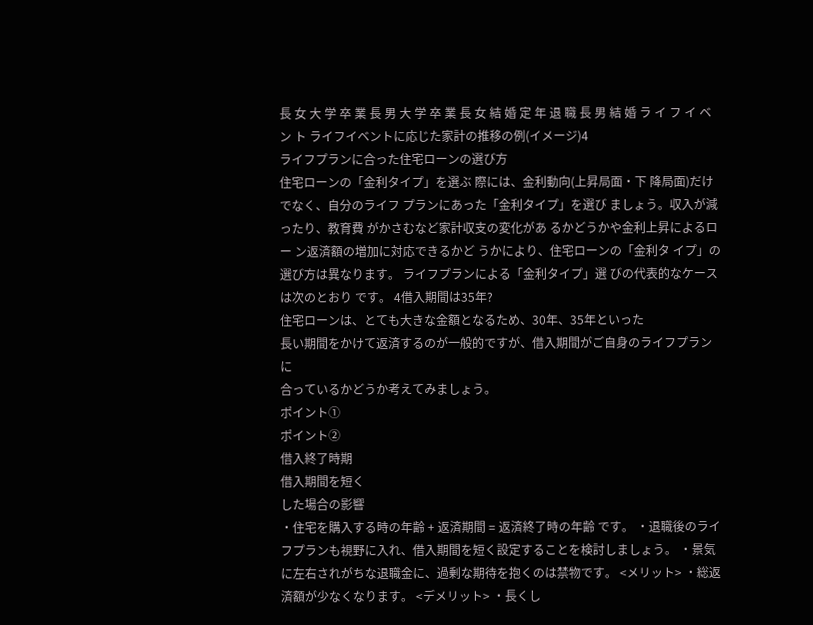長 女 大 学 卒 業 長 男 大 学 卒 業 長 女 結 婚 定 年 退 職 長 男 結 婚 ラ イ フ イ ベ ン ト ライフイベントに応じた家計の推移の例(イメージ)4
ライフプランに合った住宅ローンの選び方
住宅ローンの「金利タイプ」を選ぶ 際には、金利動向(上昇局面・下 降局面)だけでなく、自分のライフ プランにあった「金利タイプ」を選び ましょう。収入が減ったり、教育費 がかさむなど家計収支の変化があ るかどうかや金利上昇によるロー ン返済額の増加に対応できるかど うかにより、住宅ローンの「金利タ イプ」の選び方は異なります。 ライフプランによる「金利タイプ」選 びの代表的なケースは次のとおり です。 4借入期間は35年?
住宅ローンは、とても大きな金額となるため、30年、35年といった
長い期間をかけて返済するのが一般的ですが、借入期間がご自身のライフプランに
合っているかどうか考えてみましょう。
ポイント①
ポイント②
借入終了時期
借入期間を短く
した場合の影響
・住宅を購入する時の年齢 + 返済期間 = 返済終了時の年齢 です。 ・退職後のライフプランも視野に入れ、借入期間を短く設定することを検討しましょう。 ・景気に左右されがちな退職金に、過剰な期待を抱くのは禁物です。 <メリット> ・総返済額が少なくなります。 <デメリット> ・長くし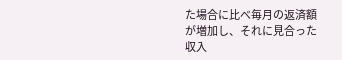た場合に比べ毎月の返済額が増加し、それに見合った収入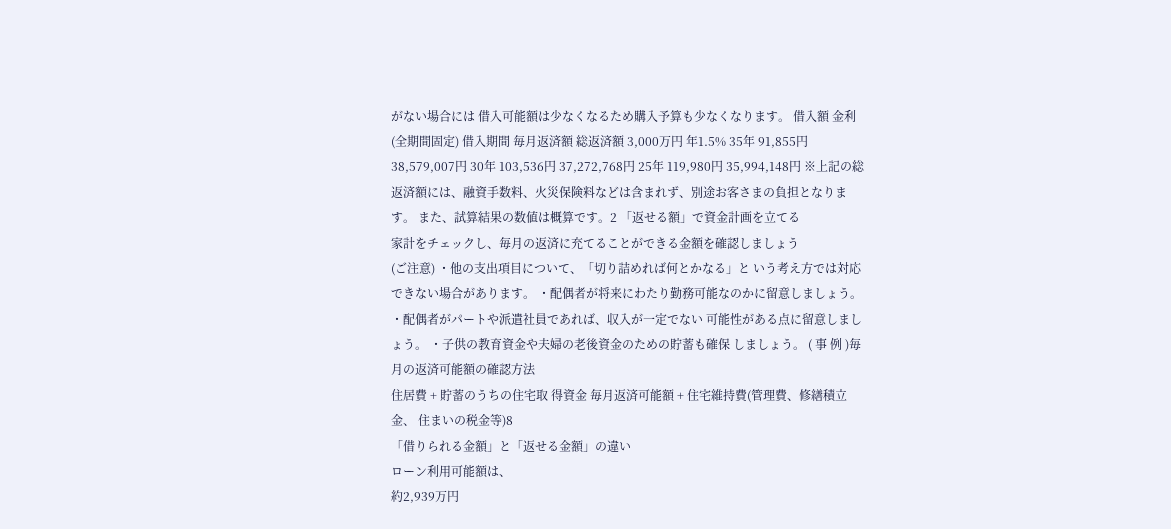がない場合には 借入可能額は少なくなるため購入予算も少なくなります。 借入額 金利(全期間固定) 借入期間 毎月返済額 総返済額 3,000万円 年1.5% 35年 91,855円 38,579,007円 30年 103,536円 37,272,768円 25年 119,980円 35,994,148円 ※上記の総返済額には、融資手数料、火災保険料などは含まれず、別途お客さまの負担となります。 また、試算結果の数値は概算です。2 「返せる額」で資金計画を立てる
家計をチェックし、毎月の返済に充てることができる金額を確認しましょう
(ご注意) ・他の支出項目について、「切り詰めれば何とかなる」と いう考え方では対応できない場合があります。 ・配偶者が将来にわたり勤務可能なのかに留意しましょう。 ・配偶者がパートや派遣社員であれば、収入が一定でない 可能性がある点に留意しましょう。 ・子供の教育資金や夫婦の老後資金のための貯蓄も確保 しましょう。 ( 事 例 )毎月の返済可能額の確認方法
住居費 + 貯蓄のうちの住宅取 得資金 毎月返済可能額 + 住宅維持費(管理費、修繕積立金、 住まいの税金等)8
「借りられる金額」と「返せる金額」の違い
ローン利用可能額は、
約2,939万円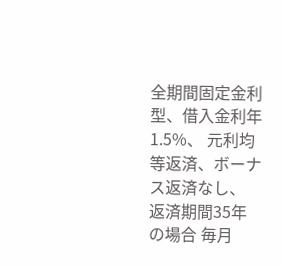全期間固定金利型、借入金利年1.5%、 元利均等返済、ボーナス返済なし、 返済期間35年の場合 毎月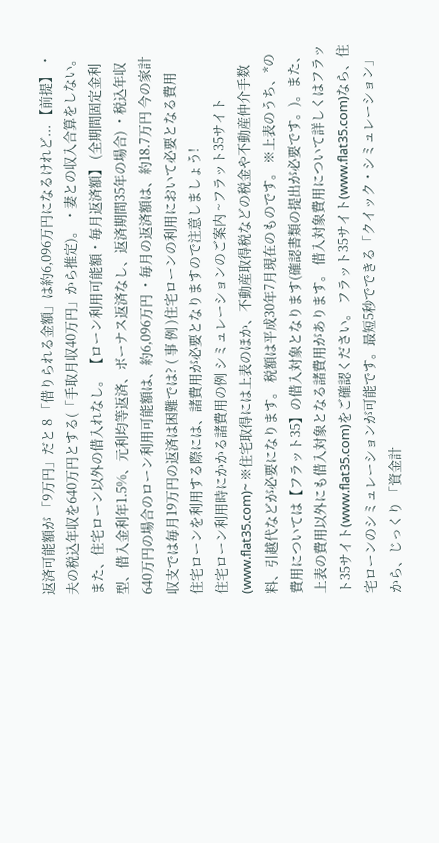返済可能額が 「9万円」だと 8 「借りられる金額」は約6,096万円になるけれど... 【前提】 ・夫の税込年収を640万円とする(「手取月収40万円」から推定)。 ・妻との収入合算をしない。また、住宅ローン以外の借入れなし。 【ローン利用可能額・毎月返済額】 (全期間固定金利型、借入金利年1.5%、元利均等返済、ボーナス返済なし、返済期間35年の場合) ・税込年収640万円の場合のローン利用可能額は、約6,096万円 ・毎月の返済額は、約18.7万円 今の家計収支では毎月19万円の返済は困難では? ( 事 例 )住宅ローンの利用において必要となる費用
住宅ローンを利用する際には、諸費用が必要となりますので注意しましょう!
住宅ローン利用時にかかる諸費用の例 シミュレーションのご案内 ~フラット35サイト(www.flat35.com)~ ※住宅取得には上表のほか、不動産取得税などの税金や不動産仲介手数料、引越代などが必要になります。 税額は平成30年7月現在のものです。 ※上表のうち、*の費用については【フラット35】の借入対象となります(確認書類の提出が必要です。)。また、上表の費用以外にも借入対象となる諸費用があります。 借入対象費用について詳しくはフラット35サイト(www.flat35.com)をご確認ください。 フラット35サイト(www.flat35.com)なら、住宅ローンのシミュレーションが可能です。最短5秒でできる「クイック・シミュレーション」から、じっくり 「資金計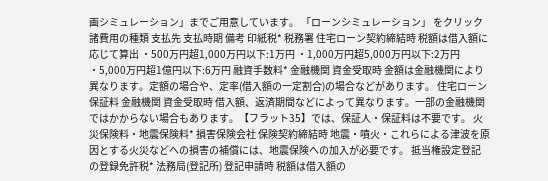画シミュレーション」までご用意しています。 「ローンシミュレーション」 をクリック 諸費用の種類 支払先 支払時期 備考 印紙税* 税務署 住宅ローン契約締結時 税額は借入額に応じて算出 ・500万円超1,000万円以下:1万円 ・1,000万円超5,000万円以下:2万円 ・5,000万円超1億円以下:6万円 融資手数料* 金融機関 資金受取時 金額は金融機関により異なります。定額の場合や、定率(借入額の一定割合)の場合などがあります。 住宅ローン保証料 金融機関 資金受取時 借入額、返済期間などによって異なります。一部の金融機関ではかからない場合もあります。【フラット35】では、保証人・保証料は不要です。 火災保険料・地震保険料* 損害保険会社 保険契約締結時 地震・噴火・これらによる津波を原因とする火災などへの損害の補償には、地震保険への加入が必要です。 抵当権設定登記の登録免許税* 法務局(登記所) 登記申請時 税額は借入額の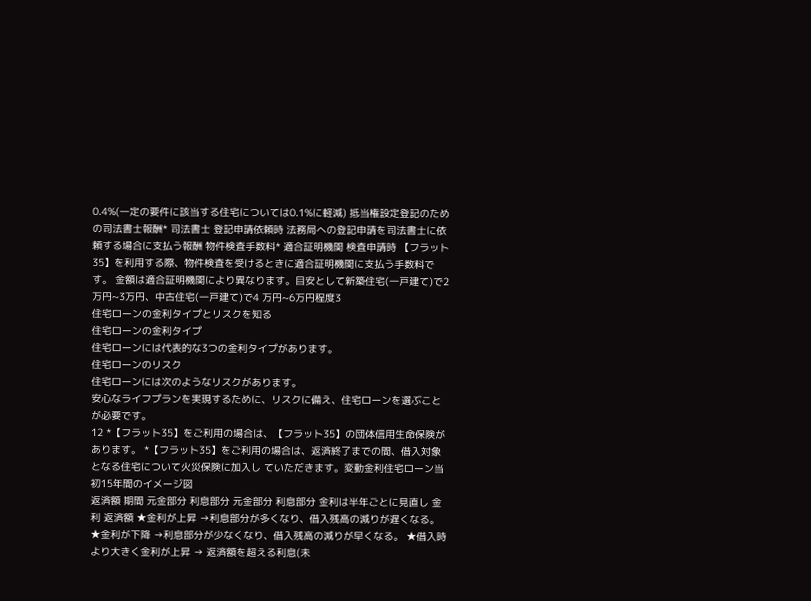0.4%(一定の要件に該当する住宅については0.1%に軽減) 抵当権設定登記のための司法書士報酬* 司法書士 登記申請依頼時 法務局への登記申請を司法書士に依頼する場合に支払う報酬 物件検査手数料* 適合証明機関 検査申請時 【フラット35】を利用する際、物件検査を受けるときに適合証明機関に支払う手数料です。 金額は適合証明機関により異なります。目安として新築住宅(一戸建て)で2万円~3万円、中古住宅(一戸建て)で4 万円~6万円程度3
住宅ローンの金利タイプとリスクを知る
住宅ローンの金利タイプ
住宅ローンには代表的な3つの金利タイプがあります。
住宅ローンのリスク
住宅ローンには次のようなリスクがあります。
安心なライフプランを実現するために、リスクに備え、住宅ローンを選ぶことが必要です。
12 *【フラット35】をご利用の場合は、【フラット35】の団体信用生命保険があります。 *【フラット35】をご利用の場合は、返済終了までの間、借入対象となる住宅について火災保険に加入し ていただきます。変動金利住宅ローン当初15年間のイメージ図
返済額 期間 元金部分 利息部分 元金部分 利息部分 金利は半年ごとに見直し 金利 返済額 ★金利が上昇 →利息部分が多くなり、借入残高の減りが遅くなる。 ★金利が下降 →利息部分が少なくなり、借入残高の減りが早くなる。 ★借入時より大きく金利が上昇 → 返済額を超える利息(未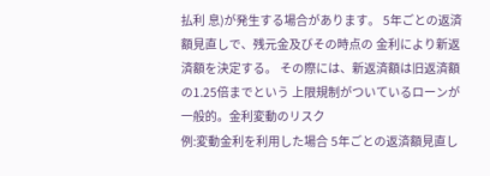払利 息)が発生する場合があります。 5年ごとの返済額見直しで、残元金及びその時点の 金利により新返済額を決定する。 その際には、新返済額は旧返済額の1.25倍までという 上限規制がついているローンが一般的。金利変動のリスク
例:変動金利を利用した場合 5年ごとの返済額見直し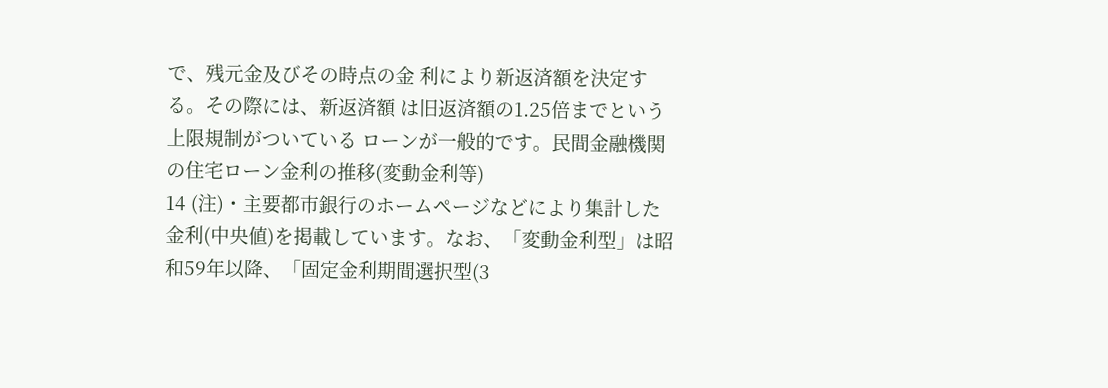で、残元金及びその時点の金 利により新返済額を決定する。その際には、新返済額 は旧返済額の1.25倍までという上限規制がついている ローンが一般的です。民間金融機関の住宅ローン金利の推移(変動金利等)
14 (注)・主要都市銀行のホームページなどにより集計した金利(中央値)を掲載しています。なお、「変動金利型」は昭和59年以降、「固定金利期間選択型(3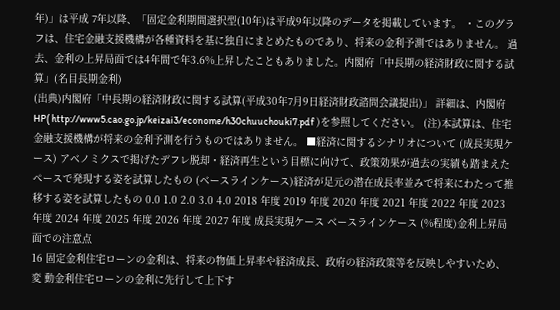年)」は平成 7年以降、「固定金利期間選択型(10年)は平成9年以降のデータを掲載しています。 ・このグラフは、住宅金融支援機構が各種資料を基に独自にまとめたものであり、将来の金利予測ではありません。 過去、金利の上昇局面では4年間で年3.6%上昇したこともありました。内閣府「中長期の経済財政に関する試算」(名目長期金利)
(出典)内閣府「中長期の経済財政に関する試算(平成30年7月9日経済財政諮問会議提出)」 詳細は、内閣府HP( http://www5.cao.go.jp/keizai3/econome/h30chuuchouki7.pdf )を参照してください。 (注)本試算は、住宅金融支援機構が将来の金利予測を行うものではありません。 ■経済に関するシナリオについて (成長実現ケース) アベノミクスで掲げたデフレ脱却・経済再生という目標に向けて、政策効果が過去の実績も踏まえたペースで発現する姿を試算したもの (ベースラインケース)経済が足元の潜在成長率並みで将来にわたって推移する姿を試算したもの 0.0 1.0 2.0 3.0 4.0 2018 年度 2019 年度 2020 年度 2021 年度 2022 年度 2023 年度 2024 年度 2025 年度 2026 年度 2027 年度 成長実現ケース ベースラインケース (%程度)金利上昇局面での注意点
16 固定金利住宅ローンの金利は、将来の物価上昇率や経済成長、政府の経済政策等を反映しやすいため、変 動金利住宅ローンの金利に先行して上下す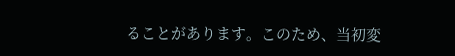ることがあります。このため、当初変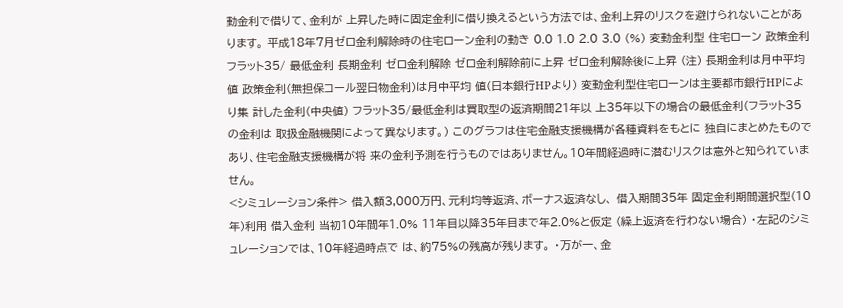動金利で借りて、金利が 上昇した時に固定金利に借り換えるという方法では、金利上昇のリスクを避けられないことがあります。 平成18年7月ゼロ金利解除時の住宅ローン金利の動き 0.0 1.0 2.0 3.0 (%) 変動金利型 住宅ローン 政策金利 フラット35/ 最低金利 長期金利 ゼロ金利解除 ゼロ金利解除前に上昇 ゼロ金利解除後に上昇 (注) 長期金利は月中平均値 政策金利(無担保コール翌日物金利)は月中平均 値(日本銀行HPより) 変動金利型住宅ローンは主要都市銀行HPにより集 計した金利(中央値) フラット35/最低金利は買取型の返済期間21年以 上35年以下の場合の最低金利(フラット35の金利は 取扱金融機関によって異なります。) このグラフは住宅金融支援機構が各種資料をもとに 独自にまとめたものであり、住宅金融支援機構が将 来の金利予測を行うものではありません。10年間経過時に潜むリスクは意外と知られていません。
<シミュレーション条件> 借入額3,000万円、元利均等返済、ボーナス返済なし、 借入期間35年 固定金利期間選択型(10年)利用 借入金利 当初10年間年1.0% 11年目以降35年目まで年2.0%と仮定 (繰上返済を行わない場合) ・左記のシミュレーションでは、10年経過時点で は、約75%の残高が残ります。 ・万が一、金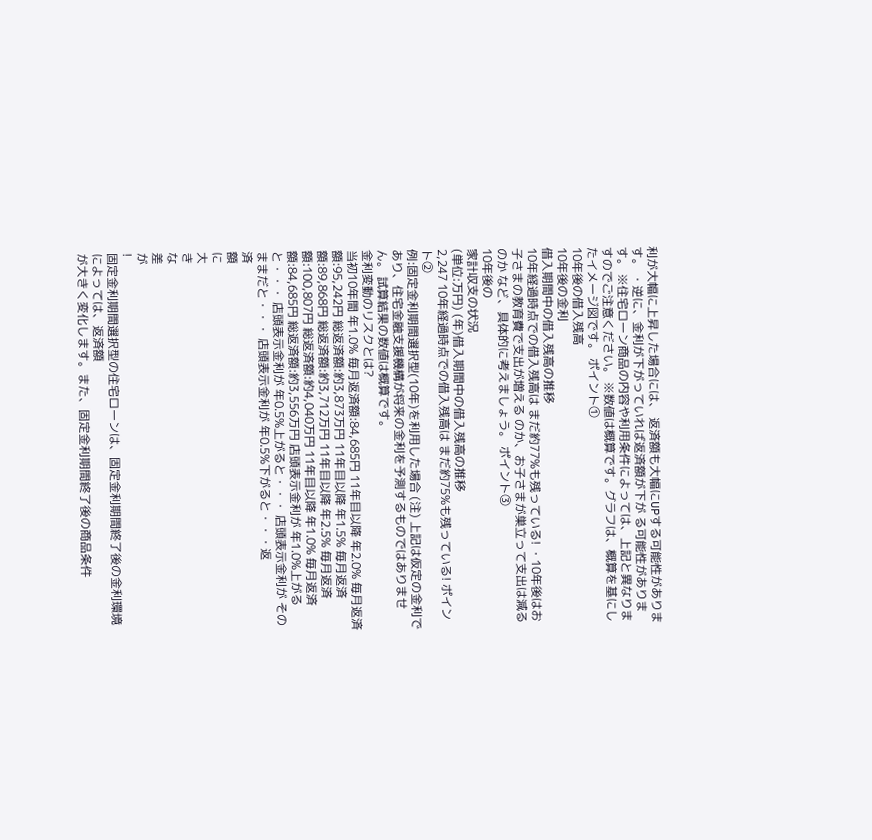利が大幅に上昇した場合には、 返済額も大幅にUPする可能性があります。 ・逆に、金利が下がっていれば返済額が下が る可能性があります。 ※住宅ローン商品の内容や利用条件によっては、上記と異なりますのでご注意ください。 ※数値は概算です。グラフは、概算を基にしたイメージ図です。 ポイント①
10年後の借入残高
10年後の金利
借入期間中の借入残高の推移
10年経過時点での借入残高は まだ約77%も残っている! ・10年後はお子さまの教育費で支出が増える のか、お子さまが巣立って支出は減るのか など、具体的に考えましょう。 ポイント③
10年後の
家計収支の状況
(単位:万円) (年)借入期間中の借入残高の推移
2,247 10年経過時点での借入残高は まだ約75%も残っている! ポイント②
例:固定金利期間選択型(10年)を利用した場合 (注) 上記は仮定の金利であり、住宅金融支援機構が将来の金利を予測するものではありません。 試算結果の数値は概算です。
金利変動のリスクとは?
当初10年間 年1.0% 毎月返済額:84,685円 11年目以降 年2.0% 毎月返済額:95,242円 総返済額:約3,873万円 11年目以降 年1.5% 毎月返済額:89,868円 総返済額:約3,712万円 11年目以降 年2.5% 毎月返済額:100,807円 総返済額:約4,040万円 11年目以降 年1.0% 毎月返済額:84,685円 総返済額:約3,556万円 店頭表示金利が 年1.0%上がると・・・ 店頭表示金利が 年0.5%上がると・・・ 店頭表示金利が そのままだと・・・ 店頭表示金利が 年0.5%下がると・・・返
済
額
に
大
き
な
差
が
!
固定金利期間選択型の住宅ローンは、固定金利期間終了後の金利環境によっては、返済額
が大きく変化します。また、固定金利期間終了後の商品条件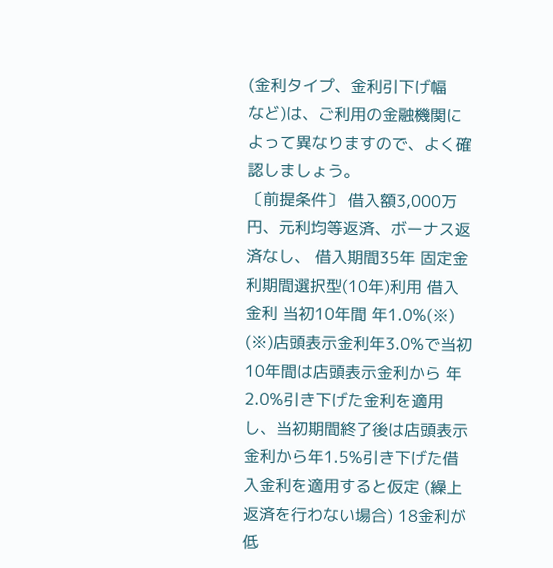(金利タイプ、金利引下げ幅
など)は、ご利用の金融機関によって異なりますので、よく確認しましょう。
〔前提条件〕 借入額3,000万円、元利均等返済、ボーナス返済なし、 借入期間35年 固定金利期間選択型(10年)利用 借入金利 当初10年間 年1.0%(※) (※)店頭表示金利年3.0%で当初10年間は店頭表示金利から 年2.0%引き下げた金利を適用し、当初期間終了後は店頭表示 金利から年1.5%引き下げた借入金利を適用すると仮定 (繰上返済を行わない場合) 18金利が低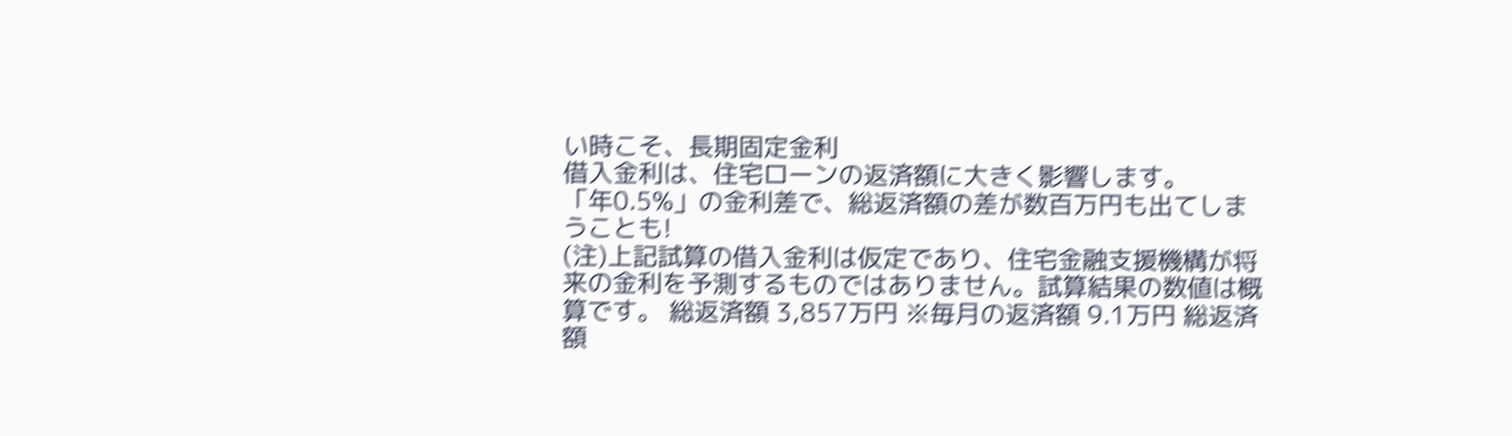い時こそ、長期固定金利
借入金利は、住宅ローンの返済額に大きく影響します。
「年0.5%」の金利差で、総返済額の差が数百万円も出てしまうことも!
(注)上記試算の借入金利は仮定であり、住宅金融支援機構が将来の金利を予測するものではありません。試算結果の数値は概算です。 総返済額 3,857万円 ※毎月の返済額 9.1万円 総返済額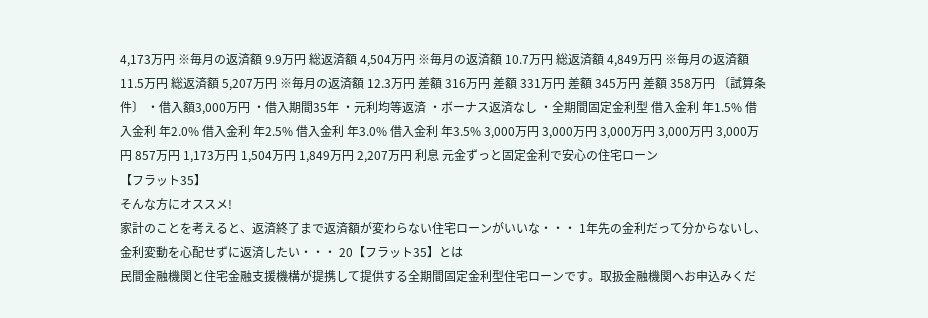4,173万円 ※毎月の返済額 9.9万円 総返済額 4,504万円 ※毎月の返済額 10.7万円 総返済額 4,849万円 ※毎月の返済額 11.5万円 総返済額 5,207万円 ※毎月の返済額 12.3万円 差額 316万円 差額 331万円 差額 345万円 差額 358万円 〔試算条件〕 ・借入額3,000万円 ・借入期間35年 ・元利均等返済 ・ボーナス返済なし ・全期間固定金利型 借入金利 年1.5% 借入金利 年2.0% 借入金利 年2.5% 借入金利 年3.0% 借入金利 年3.5% 3,000万円 3,000万円 3,000万円 3,000万円 3,000万円 857万円 1,173万円 1,504万円 1,849万円 2,207万円 利息 元金ずっと固定金利で安心の住宅ローン
【フラット35】
そんな方にオススメ!
家計のことを考えると、返済終了まで返済額が変わらない住宅ローンがいいな・・・ 1年先の金利だって分からないし、金利変動を心配せずに返済したい・・・ 20【フラット35】とは
民間金融機関と住宅金融支援機構が提携して提供する全期間固定金利型住宅ローンです。取扱金融機関へお申込みくだ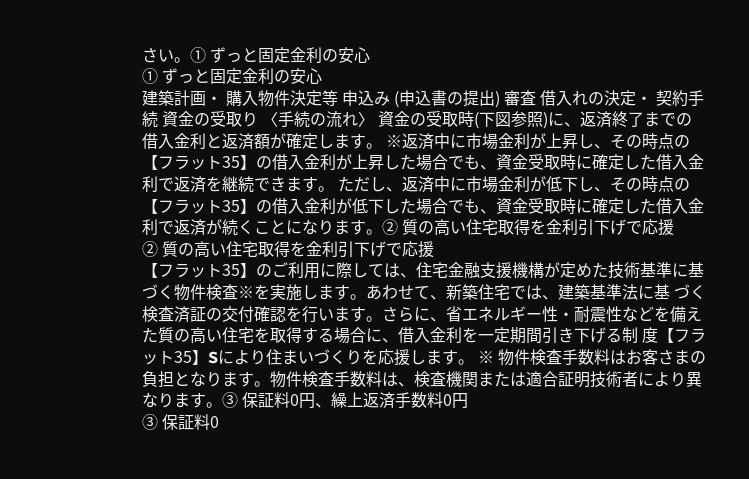さい。① ずっと固定金利の安心
① ずっと固定金利の安心
建築計画・ 購入物件決定等 申込み (申込書の提出) 審査 借入れの決定・ 契約手続 資金の受取り 〈手続の流れ〉 資金の受取時(下図参照)に、返済終了までの借入金利と返済額が確定します。 ※返済中に市場金利が上昇し、その時点の【フラット35】の借入金利が上昇した場合でも、資金受取時に確定した借入金利で返済を継続できます。 ただし、返済中に市場金利が低下し、その時点の【フラット35】の借入金利が低下した場合でも、資金受取時に確定した借入金利で返済が続くことになります。② 質の高い住宅取得を金利引下げで応援
② 質の高い住宅取得を金利引下げで応援
【フラット35】のご利用に際しては、住宅金融支援機構が定めた技術基準に基づく物件検査※を実施します。あわせて、新築住宅では、建築基準法に基 づく検査済証の交付確認を行います。さらに、省エネルギー性・耐震性などを備えた質の高い住宅を取得する場合に、借入金利を一定期間引き下げる制 度【フラット35】Sにより住まいづくりを応援します。 ※ 物件検査手数料はお客さまの負担となります。物件検査手数料は、検査機関または適合証明技術者により異なります。③ 保証料0円、繰上返済手数料0円
③ 保証料0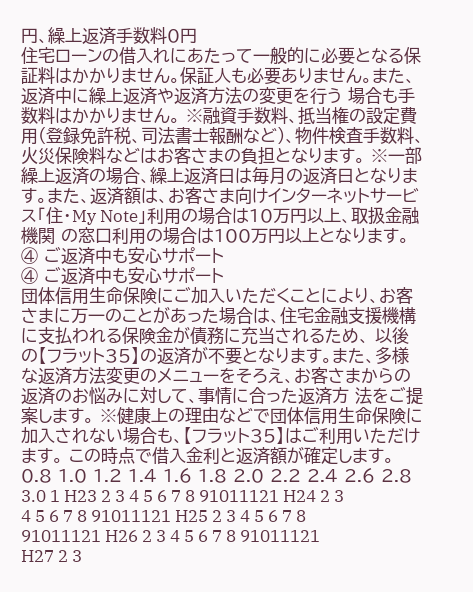円、繰上返済手数料0円
住宅ローンの借入れにあたって一般的に必要となる保証料はかかりません。保証人も必要ありません。また、返済中に繰上返済や返済方法の変更を行う 場合も手数料はかかりません。 ※融資手数料、抵当権の設定費用(登録免許税、司法書士報酬など)、物件検査手数料、火災保険料などはお客さまの負担となります。 ※一部繰上返済の場合、繰上返済日は毎月の返済日となります。また、返済額は、お客さま向けインターネットサービス「住・My Note」利用の場合は10万円以上、取扱金融機関 の窓口利用の場合は100万円以上となります。④ ご返済中も安心サポート
④ ご返済中も安心サポート
団体信用生命保険にご加入いただくことにより、お客さまに万一のことがあった場合は、住宅金融支援機構に支払われる保険金が債務に充当されるため、 以後の【フラット35】の返済が不要となります。また、多様な返済方法変更のメニューをそろえ、お客さまからの返済のお悩みに対して、事情に合った返済方 法をご提案します。 ※健康上の理由などで団体信用生命保険に加入されない場合も、【フラット35】はご利用いただけます。 この時点で借入金利と返済額が確定します。0.8 1.0 1.2 1.4 1.6 1.8 2.0 2.2 2.4 2.6 2.8 3.0 1 H23 2 3 4 5 6 7 8 91011121 H24 2 3 4 5 6 7 8 91011121 H25 2 3 4 5 6 7 8 91011121 H26 2 3 4 5 6 7 8 91011121 H27 2 3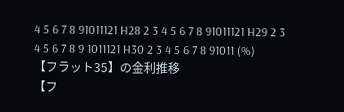4 5 6 7 8 91011121 H28 2 3 4 5 6 7 8 91011121 H29 2 3 4 5 6 7 8 9 1011121 H30 2 3 4 5 6 7 8 91011 (%)
【フラット35】の金利推移
【フ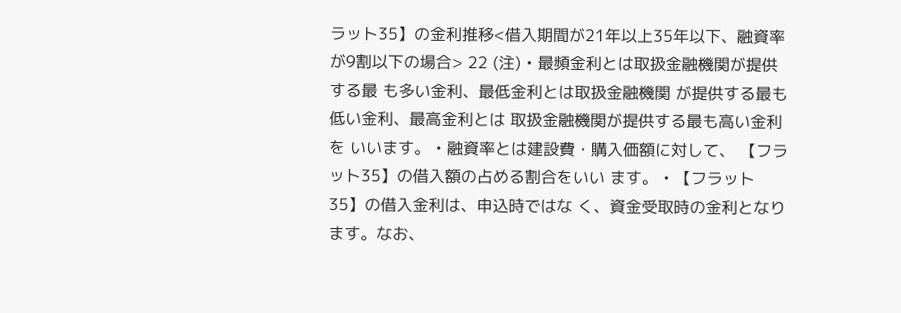ラット35】の金利推移<借入期間が21年以上35年以下、融資率が9割以下の場合> 22 (注) • 最頻金利とは取扱金融機関が提供する最 も多い金利、最低金利とは取扱金融機関 が提供する最も低い金利、最高金利とは 取扱金融機関が提供する最も高い金利を いいます。 • 融資率とは建設費・購入価額に対して、 【フラット35】の借入額の占める割合をいい ます。 • 【フラット35】の借入金利は、申込時ではな く、資金受取時の金利となります。なお、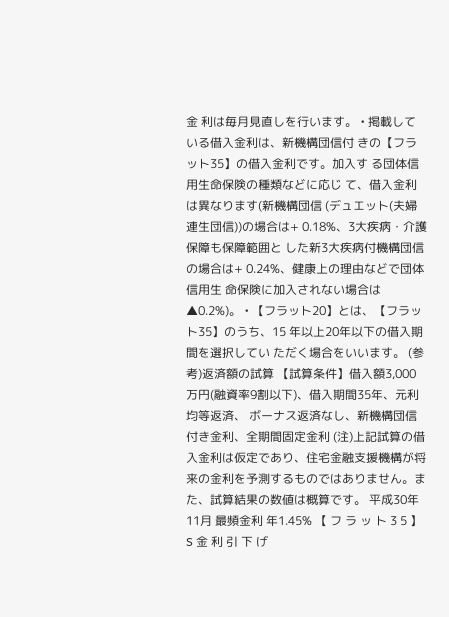金 利は毎月見直しを行います。 • 掲載している借入金利は、新機構団信付 きの【フラット35】の借入金利です。加入す る団体信用生命保険の種類などに応じ て、借入金利は異なります(新機構団信 (デュエット(夫婦連生団信))の場合は+ 0.18%、3大疾病・介護保障も保障範囲と した新3大疾病付機構団信の場合は+ 0.24%、健康上の理由などで団体信用生 命保険に加入されない場合は▲0.2%)。 • 【フラット20】とは、【フラット35】のうち、15 年以上20年以下の借入期間を選択してい ただく場合をいいます。 (参考)返済額の試算 【試算条件】借入額3,000万円(融資率9割以下)、借入期間35年、元利均等返済、 ボーナス返済なし、新機構団信付き金利、全期間固定金利 (注)上記試算の借入金利は仮定であり、住宅金融支援機構が将来の金利を予測するものではありません。また、試算結果の数値は概算です。 平成30年11月 最頻金利 年1.45% 【 フ ラ ッ ト 3 5 】S 金 利 引 下 げ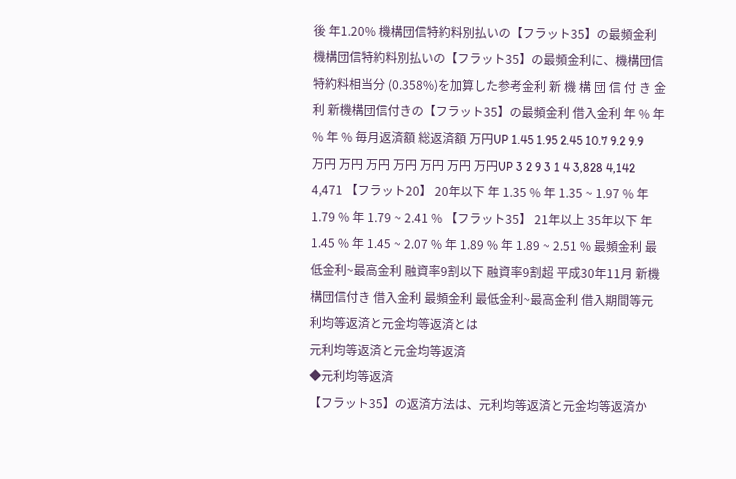後 年1.20% 機構団信特約料別払いの【フラット35】の最頻金利 機構団信特約料別払いの【フラット35】の最頻金利に、機構団信特約料相当分 (0.358%)を加算した参考金利 新 機 構 団 信 付 き 金 利 新機構団信付きの【フラット35】の最頻金利 借入金利 年 % 年 % 年 % 毎月返済額 総返済額 万円UP 1.45 1.95 2.45 10.7 9.2 9.9 万円 万円 万円 万円 万円 万円 万円UP 3 2 9 3 1 4 3,828 4,142 4,471 【フラット20】 20年以下 年 1.35 % 年 1.35 ~ 1.97 % 年 1.79 % 年 1.79 ~ 2.41 % 【フラット35】 21年以上 35年以下 年 1.45 % 年 1.45 ~ 2.07 % 年 1.89 % 年 1.89 ~ 2.51 % 最頻金利 最低金利~最高金利 融資率9割以下 融資率9割超 平成30年11月 新機構団信付き 借入金利 最頻金利 最低金利~最高金利 借入期間等元利均等返済と元金均等返済とは
元利均等返済と元金均等返済
◆元利均等返済
【フラット35】の返済方法は、元利均等返済と元金均等返済か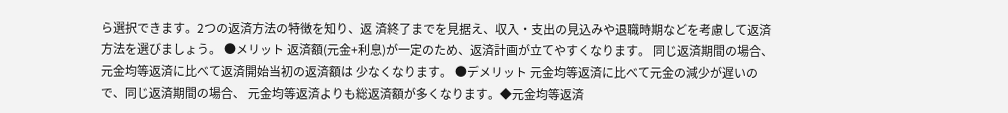ら選択できます。2つの返済方法の特徴を知り、返 済終了までを見据え、収入・支出の見込みや退職時期などを考慮して返済方法を選びましょう。 ●メリット 返済額(元金+利息)が一定のため、返済計画が立てやすくなります。 同じ返済期間の場合、元金均等返済に比べて返済開始当初の返済額は 少なくなります。 ●デメリット 元金均等返済に比べて元金の減少が遅いので、同じ返済期間の場合、 元金均等返済よりも総返済額が多くなります。◆元金均等返済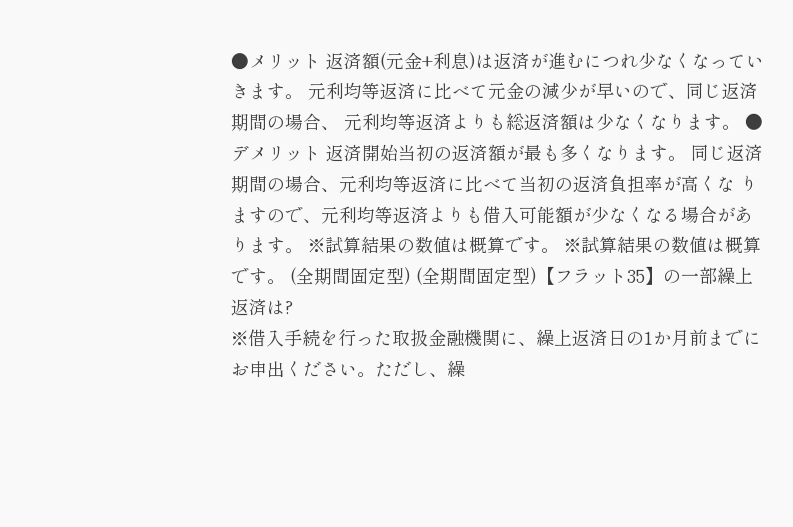●メリット 返済額(元金+利息)は返済が進むにつれ少なくなっていきます。 元利均等返済に比べて元金の減少が早いので、同じ返済期間の場合、 元利均等返済よりも総返済額は少なくなります。 ●デメリット 返済開始当初の返済額が最も多くなります。 同じ返済期間の場合、元利均等返済に比べて当初の返済負担率が高くな りますので、元利均等返済よりも借入可能額が少なくなる場合があります。 ※試算結果の数値は概算です。 ※試算結果の数値は概算です。 (全期間固定型) (全期間固定型)【フラット35】の一部繰上返済は?
※借入手続を行った取扱金融機関に、繰上返済日の1か月前までにお申出ください。ただし、繰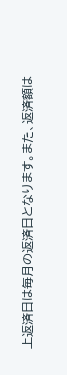上返済日は毎月の返済日となります。また、返済額は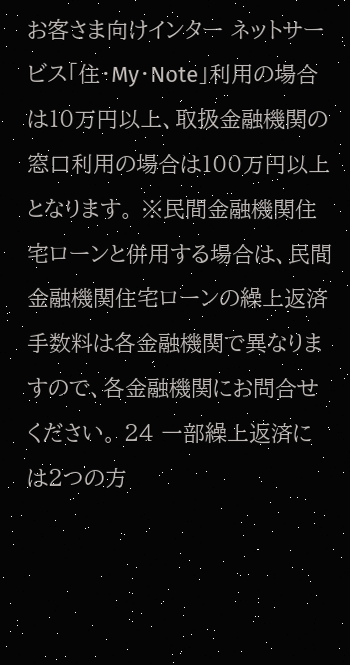お客さま向けインター ネットサービス「住・My・Note」利用の場合は10万円以上、取扱金融機関の窓口利用の場合は100万円以上となります。 ※民間金融機関住宅ローンと併用する場合は、民間金融機関住宅ローンの繰上返済手数料は各金融機関で異なりますので、各金融機関にお問合せください。 24 一部繰上返済には2つの方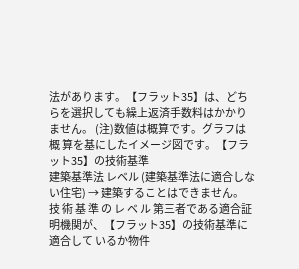法があります。【フラット35】は、どちらを選択しても繰上返済手数料はかかりません。 (注)数値は概算です。グラフは概 算を基にしたイメージ図です。【フラット35】の技術基準
建築基準法 レベル (建築基準法に適合しない住宅) → 建築することはできません。 技 術 基 準 の レ ベ ル 第三者である適合証明機関が、【フラット35】の技術基準に適合して いるか物件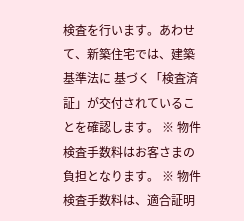検査を行います。あわせて、新築住宅では、建築基準法に 基づく「検査済証」が交付されていることを確認します。 ※ 物件検査手数料はお客さまの負担となります。 ※ 物件検査手数料は、適合証明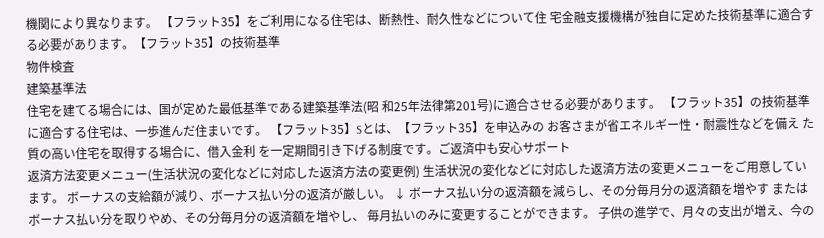機関により異なります。 【フラット35】をご利用になる住宅は、断熱性、耐久性などについて住 宅金融支援機構が独自に定めた技術基準に適合する必要があります。【フラット35】の技術基準
物件検査
建築基準法
住宅を建てる場合には、国が定めた最低基準である建築基準法(昭 和25年法律第201号)に適合させる必要があります。 【フラット35】の技術基準に適合する住宅は、一歩進んだ住まいです。 【フラット35】Sとは、【フラット35】を申込みの お客さまが省エネルギー性・耐震性などを備え た質の高い住宅を取得する場合に、借入金利 を一定期間引き下げる制度です。ご返済中も安心サポート
返済方法変更メニュー(生活状況の変化などに対応した返済方法の変更例) 生活状況の変化などに対応した返済方法の変更メニューをご用意しています。 ボーナスの支給額が減り、ボーナス払い分の返済が厳しい。 ↓ ボーナス払い分の返済額を減らし、その分毎月分の返済額を増やす または ボーナス払い分を取りやめ、その分毎月分の返済額を増やし、 毎月払いのみに変更することができます。 子供の進学で、月々の支出が増え、今の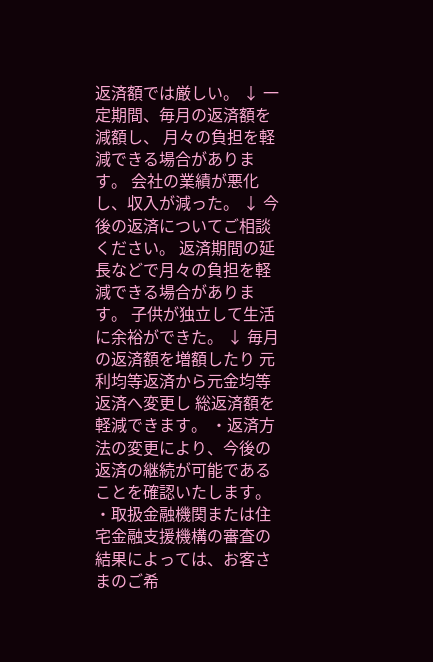返済額では厳しい。 ↓ 一定期間、毎月の返済額を減額し、 月々の負担を軽減できる場合があります。 会社の業績が悪化し、収入が減った。 ↓ 今後の返済についてご相談ください。 返済期間の延長などで月々の負担を軽減できる場合があります。 子供が独立して生活に余裕ができた。 ↓ 毎月の返済額を増額したり 元利均等返済から元金均等返済へ変更し 総返済額を軽減できます。 ・返済方法の変更により、今後の返済の継続が可能であることを確認いたします。 ・取扱金融機関または住宅金融支援機構の審査の結果によっては、お客さまのご希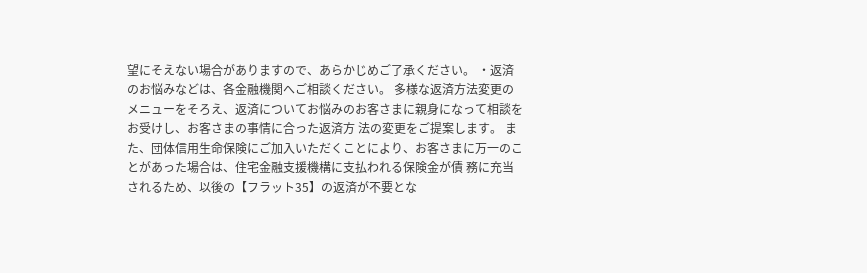望にそえない場合がありますので、あらかじめご了承ください。 ・返済のお悩みなどは、各金融機関へご相談ください。 多様な返済方法変更のメニューをそろえ、返済についてお悩みのお客さまに親身になって相談をお受けし、お客さまの事情に合った返済方 法の変更をご提案します。 また、団体信用生命保険にご加入いただくことにより、お客さまに万一のことがあった場合は、住宅金融支援機構に支払われる保険金が債 務に充当されるため、以後の【フラット35】の返済が不要とな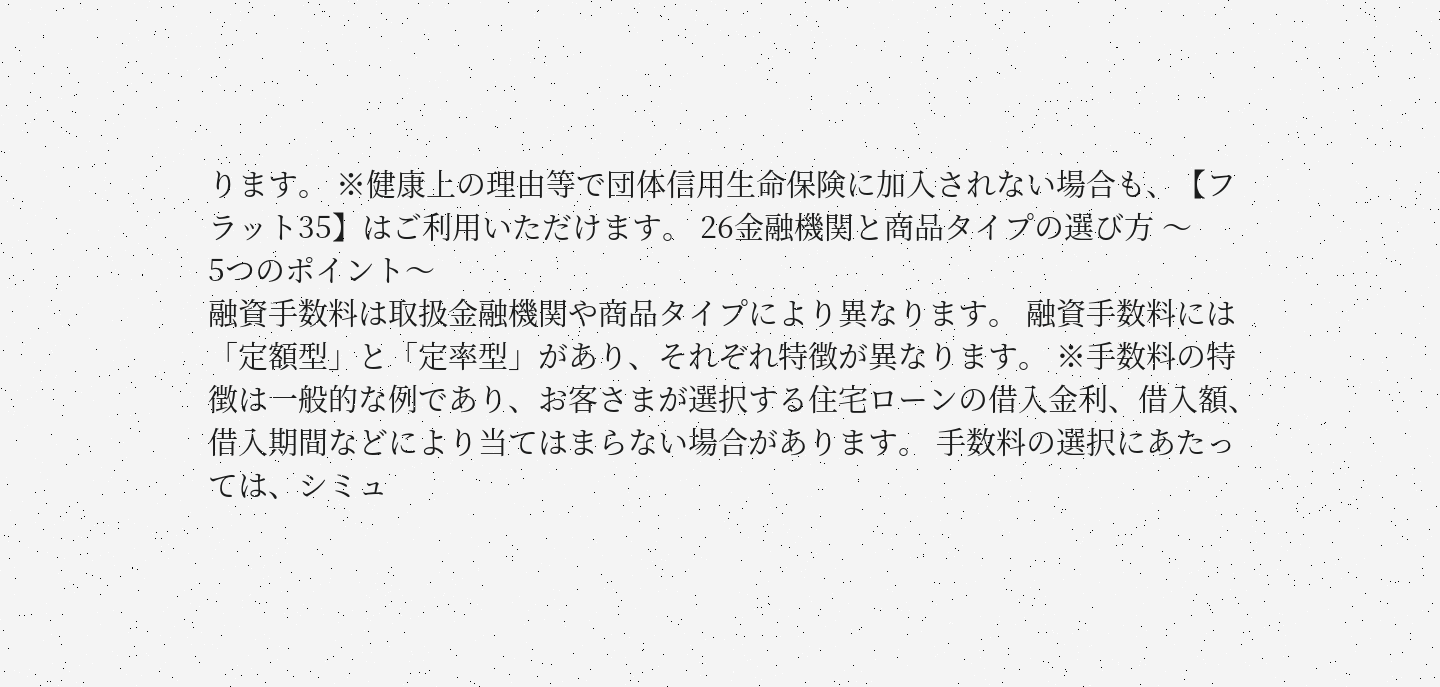ります。 ※健康上の理由等で団体信用生命保険に加入されない場合も、【フラット35】はご利用いただけます。 26金融機関と商品タイプの選び方 〜
5つのポイント〜
融資手数料は取扱金融機関や商品タイプにより異なります。 融資手数料には「定額型」と「定率型」があり、それぞれ特徴が異なります。 ※手数料の特徴は一般的な例であり、お客さまが選択する住宅ローンの借入金利、借入額、借入期間などにより当てはまらない場合があります。 手数料の選択にあたっては、シミュ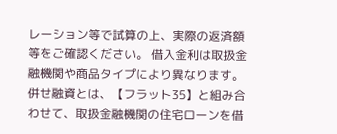レーション等で試算の上、実際の返済額等をご確認ください。 借入金利は取扱金融機関や商品タイプにより異なります。 併せ融資とは、【フラット35】と組み合わせて、取扱金融機関の住宅ローンを借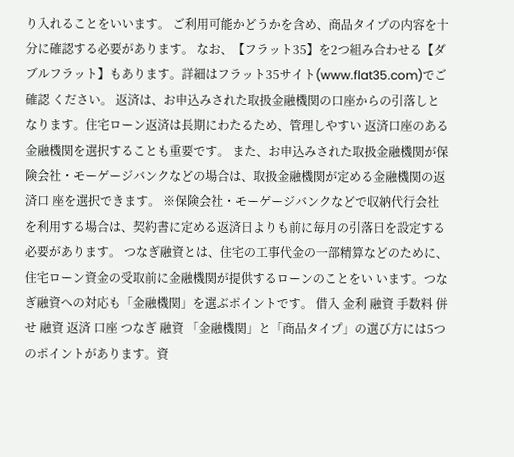り入れることをいいます。 ご利用可能かどうかを含め、商品タイプの内容を十分に確認する必要があります。 なお、【フラット35】を2つ組み合わせる【ダブルフラット】もあります。詳細はフラット35サイト(www.flat35.com)でご確認 ください。 返済は、お申込みされた取扱金融機関の口座からの引落しとなります。住宅ローン返済は長期にわたるため、管理しやすい 返済口座のある金融機関を選択することも重要です。 また、お申込みされた取扱金融機関が保険会社・モーゲージバンクなどの場合は、取扱金融機関が定める金融機関の返済口 座を選択できます。 ※保険会社・モーゲージバンクなどで収納代行会社を利用する場合は、契約書に定める返済日よりも前に毎月の引落日を設定する必要があります。 つなぎ融資とは、住宅の工事代金の一部精算などのために、住宅ローン資金の受取前に金融機関が提供するローンのことをい います。つなぎ融資への対応も「金融機関」を選ぶポイントです。 借入 金利 融資 手数料 併せ 融資 返済 口座 つなぎ 融資 「金融機関」と「商品タイプ」の選び方には5つのポイントがあります。資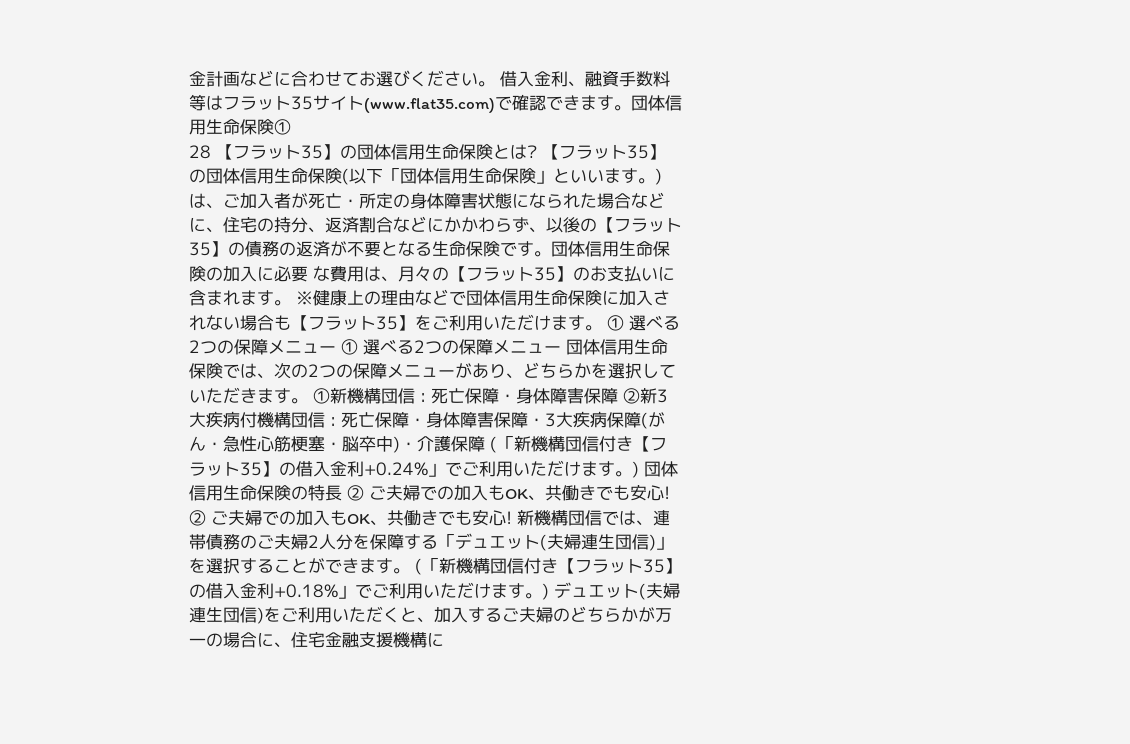金計画などに合わせてお選びください。 借入金利、融資手数料等はフラット35サイト(www.flat35.com)で確認できます。団体信用生命保険①
28 【フラット35】の団体信用生命保険とは? 【フラット35】の団体信用生命保険(以下「団体信用生命保険」といいます。)は、ご加入者が死亡・所定の身体障害状態になられた場合など に、住宅の持分、返済割合などにかかわらず、以後の【フラット35】の債務の返済が不要となる生命保険です。団体信用生命保険の加入に必要 な費用は、月々の【フラット35】のお支払いに含まれます。 ※健康上の理由などで団体信用生命保険に加入されない場合も【フラット35】をご利用いただけます。 ① 選べる2つの保障メニュー ① 選べる2つの保障メニュー 団体信用生命保険では、次の2つの保障メニューがあり、どちらかを選択していただきます。 ①新機構団信 : 死亡保障・身体障害保障 ②新3大疾病付機構団信 : 死亡保障・身体障害保障・3大疾病保障(がん・急性心筋梗塞・脳卒中)・介護保障 (「新機構団信付き【フラット35】の借入金利+0.24%」でご利用いただけます。) 団体信用生命保険の特長 ② ご夫婦での加入もOK、共働きでも安心! ② ご夫婦での加入もOK、共働きでも安心! 新機構団信では、連帯債務のご夫婦2人分を保障する「デュエット(夫婦連生団信)」を選択することができます。 (「新機構団信付き【フラット35】の借入金利+0.18%」でご利用いただけます。) デュエット(夫婦連生団信)をご利用いただくと、加入するご夫婦のどちらかが万一の場合に、住宅金融支援機構に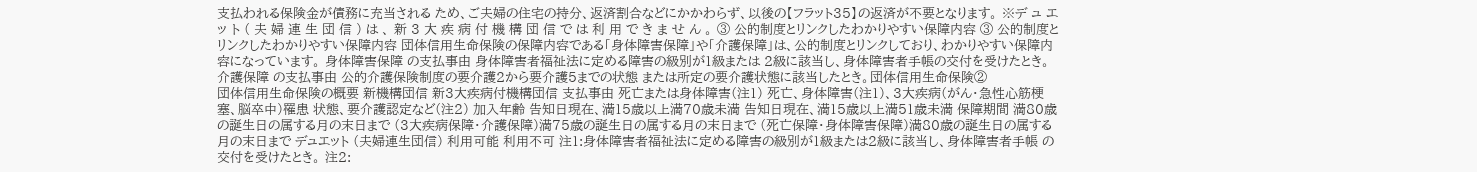支払われる保険金が債務に充当される ため、ご夫婦の住宅の持分、返済割合などにかかわらず、以後の【フラット35】の返済が不要となります。 ※デ ュ エ ッ ト ( 夫 婦 連 生 団 信 ) は 、 新 3 大 疾 病 付 機 構 団 信 で は 利 用 で き ま せ ん 。 ③ 公的制度とリンクしたわかりやすい保障内容 ③ 公的制度とリンクしたわかりやすい保障内容 団体信用生命保険の保障内容である「身体障害保障」や「介護保障」は、公的制度とリンクしており、わかりやすい保障内容になっています。 身体障害保障 の支払事由 身体障害者福祉法に定める障害の級別が1級または 2級に該当し、身体障害者手帳の交付を受けたとき。 介護保障 の支払事由 公的介護保険制度の要介護2から要介護5までの状態 または所定の要介護状態に該当したとき。団体信用生命保険②
団体信用生命保険の概要 新機構団信 新3大疾病付機構団信 支払事由 死亡または身体障害(注1) 死亡、身体障害(注1)、3大疾病(がん・急性心筋梗塞、脳卒中)罹患 状態、要介護認定など(注2) 加入年齢 告知日現在、満15歳以上満70歳未満 告知日現在、満15歳以上満51歳未満 保障期間 満80歳の誕生日の属する月の末日まで (3大疾病保障・介護保障)満75歳の誕生日の属する月の末日まで (死亡保障・身体障害保障)満80歳の誕生日の属する月の末日まで デュエット (夫婦連生団信) 利用可能 利用不可 注1:身体障害者福祉法に定める障害の級別が1級または2級に該当し、身体障害者手帳 の交付を受けたとき。 注2: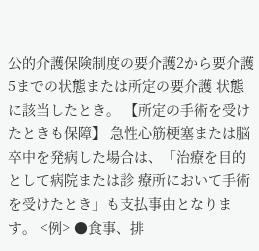公的介護保険制度の要介護2から要介護5までの状態または所定の要介護 状態に該当したとき。 【所定の手術を受けたときも保障】 急性心筋梗塞または脳卒中を発病した場合は、「治療を目的として病院または診 療所において手術を受けたとき」も支払事由となります。 <例> ●食事、排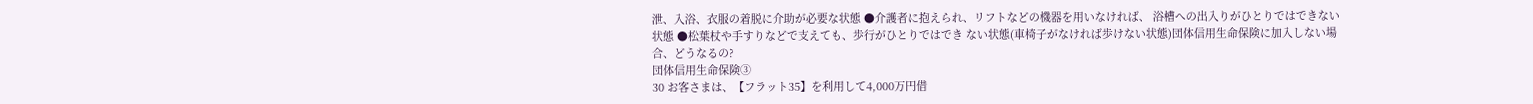泄、入浴、衣服の着脱に介助が必要な状態 ●介護者に抱えられ、リフトなどの機器を用いなければ、 浴槽への出入りがひとりではできない状態 ●松葉杖や手すりなどで支えても、歩行がひとりではでき ない状態(車椅子がなければ歩けない状態)団体信用生命保険に加入しない場合、どうなるの?
団体信用生命保険③
30 お客さまは、【フラット35】を利用して4,000万円借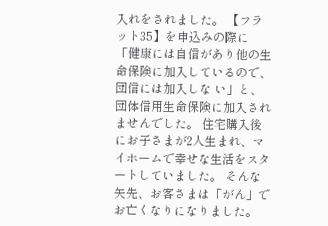入れをされました。 【フラット35】を申込みの際に「健康には自信があり他の生命保険に加入しているので、団信には加入しな い」と、団体信用生命保険に加入されませんでした。 住宅購入後にお子さまが2人生まれ、マイホームで幸せな生活をスタートしていました。 そんな矢先、お客さまは「がん」でお亡くなりになりました。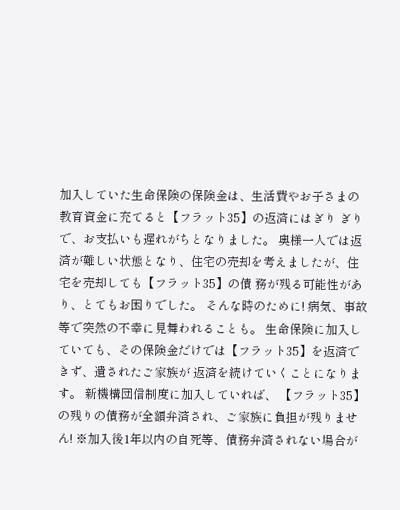加入していた生命保険の保険金は、生活費やお子さまの教育資金に充てると【フラット35】の返済にはぎり ぎりで、お支払いも遅れがちとなりました。 奥様一人では返済が難しい状態となり、住宅の売却を考えましたが、住宅を売却しても【フラット35】の債 務が残る可能性があり、とてもお困りでした。 そんな時のために! 病気、事故等で突然の不幸に見舞われることも。 生命保険に加入していても、その保険金だけでは【フラット35】を返済できず、遺されたご家族が 返済を続けていくことになります。 新機構団信制度に加入していれば、 【フラット35】の残りの債務が全額弁済され、ご家族に負担が残りません! ※加入後1年以内の自死等、債務弁済されない場合が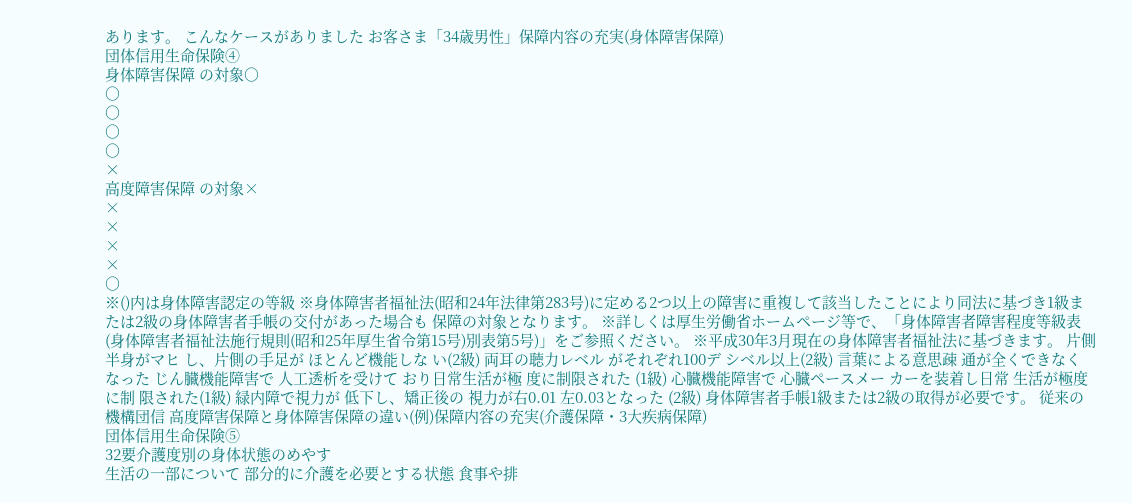あります。 こんなケースがありました お客さま「34歳男性」保障内容の充実(身体障害保障)
団体信用生命保険④
身体障害保障 の対象○
○
○
○
○
×
高度障害保障 の対象×
×
×
×
×
○
※()内は身体障害認定の等級 ※身体障害者福祉法(昭和24年法律第283号)に定める2つ以上の障害に重複して該当したことにより同法に基づき1級または2級の身体障害者手帳の交付があった場合も 保障の対象となります。 ※詳しくは厚生労働省ホームページ等で、「身体障害者障害程度等級表(身体障害者福祉法施行規則(昭和25年厚生省令第15号)別表第5号)」をご参照ください。 ※平成30年3月現在の身体障害者福祉法に基づきます。 片側半身がマヒ し、片側の手足が ほとんど機能しな い(2級) 両耳の聴力レベル がそれぞれ100デ シベル以上(2級) 言葉による意思疎 通が全くできなく なった じん臓機能障害で 人工透析を受けて おり日常生活が極 度に制限された (1級) 心臓機能障害で 心臓ペースメー カーを装着し日常 生活が極度に制 限された(1級) 緑内障で視力が 低下し、矯正後の 視力が右0.01 左0.03となった (2級) 身体障害者手帳1級または2級の取得が必要です。 従来の機構団信 高度障害保障と身体障害保障の違い(例)保障内容の充実(介護保障・3大疾病保障)
団体信用生命保険⑤
32要介護度別の身体状態のめやす
生活の一部について 部分的に介護を必要とする状態 食事や排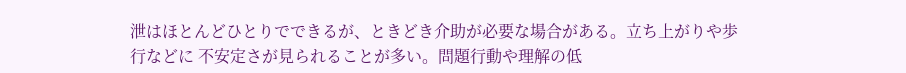泄はほとんどひとりでできるが、ときどき介助が必要な場合がある。立ち上がりや歩行などに 不安定さが見られることが多い。問題行動や理解の低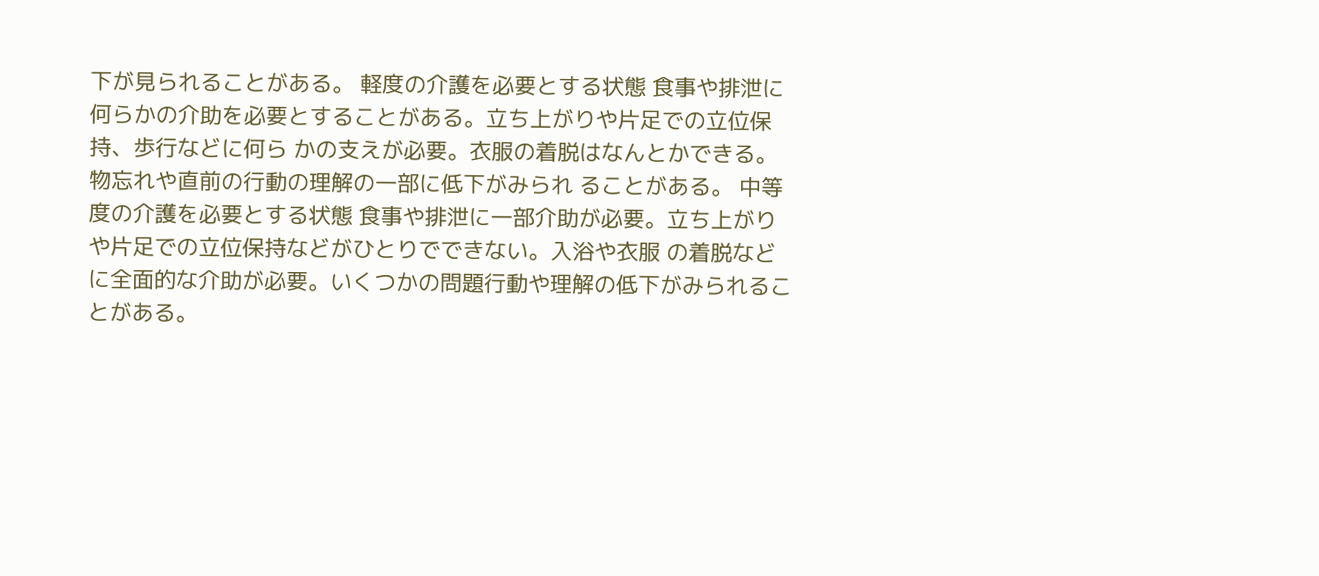下が見られることがある。 軽度の介護を必要とする状態 食事や排泄に何らかの介助を必要とすることがある。立ち上がりや片足での立位保持、歩行などに何ら かの支えが必要。衣服の着脱はなんとかできる。物忘れや直前の行動の理解の一部に低下がみられ ることがある。 中等度の介護を必要とする状態 食事や排泄に一部介助が必要。立ち上がりや片足での立位保持などがひとりでできない。入浴や衣服 の着脱などに全面的な介助が必要。いくつかの問題行動や理解の低下がみられることがある。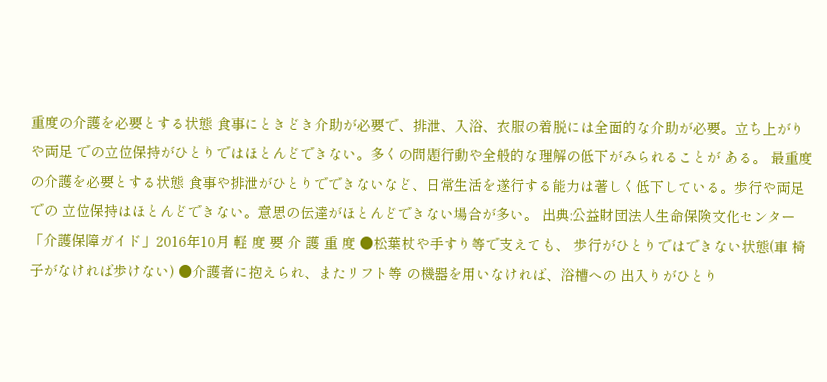重度の介護を必要とする状態 食事にときどき介助が必要で、排泄、入浴、衣服の着脱には全面的な介助が必要。立ち上がりや両足 での立位保持がひとりではほとんどできない。多くの問題行動や全般的な理解の低下がみられることが ある。 最重度の介護を必要とする状態 食事や排泄がひとりでできないなど、日常生活を遂行する能力は著しく低下している。歩行や両足での 立位保持はほとんどできない。意思の伝達がほとんどできない場合が多い。 出典:公益財団法人生命保険文化センター 「介護保障ガイド」2016年10月 軽 度 要 介 護 重 度 ●松葉杖や手すり等で支えても、 歩行がひとりではできない状態(車 椅子がなければ歩けない) ●介護者に抱えられ、またリフト等 の機器を用いなければ、浴槽への 出入りがひとり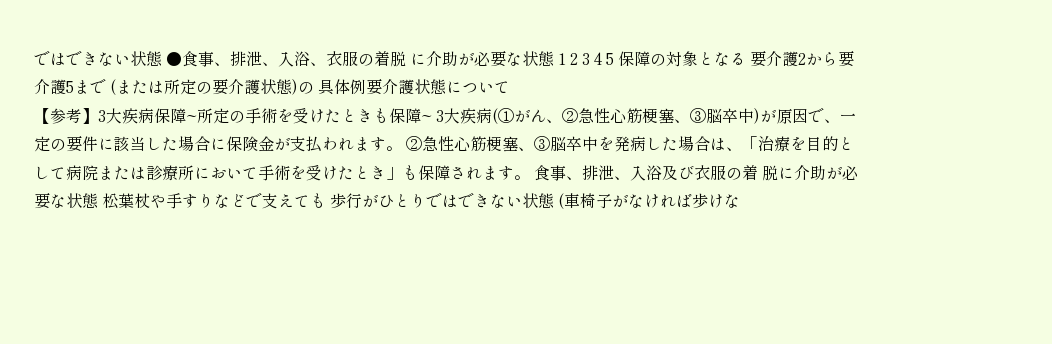ではできない状態 ●食事、排泄、入浴、衣服の着脱 に介助が必要な状態 1 2 3 4 5 保障の対象となる 要介護2から要介護5まで (または所定の要介護状態)の 具体例要介護状態について
【参考】3大疾病保障~所定の手術を受けたときも保障~ 3大疾病(①がん、②急性心筋梗塞、③脳卒中)が原因で、一定の要件に該当した場合に保険金が支払われます。 ②急性心筋梗塞、③脳卒中を発病した場合は、「治療を目的として病院または診療所において手術を受けたとき」も保障されます。 食事、排泄、入浴及び衣服の着 脱に介助が必要な状態 松葉杖や手すりなどで支えても 歩行がひとりではできない状態 (車椅子がなければ歩けな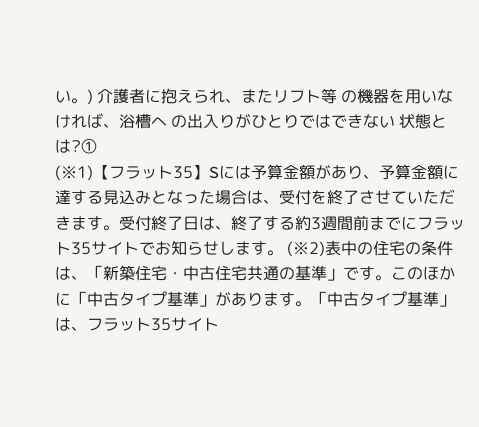い。) 介護者に抱えられ、またリフト等 の機器を用いなければ、浴槽へ の出入りがひとりではできない 状態とは?①
(※1)【フラット35】Sには予算金額があり、予算金額に達する見込みとなった場合は、受付を終了させていただきます。受付終了日は、終了する約3週間前までにフラット35サイトでお知らせします。 (※2)表中の住宅の条件は、「新築住宅・中古住宅共通の基準」です。このほかに「中古タイプ基準」があります。「中古タイプ基準」は、フラット35サイト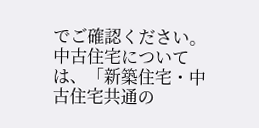でご確認ください。中古住宅については、「新築住宅・中古住宅共通の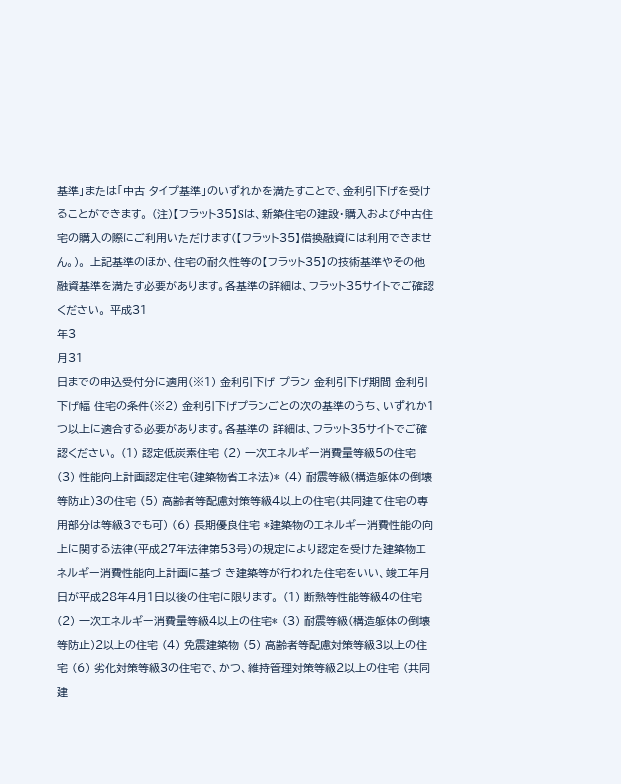基準」または「中古 タイプ基準」のいずれかを満たすことで、金利引下げを受けることができます。 (注)【フラット35】Sは、新築住宅の建設・購入および中古住宅の購入の際にご利用いただけます(【フラット35】借換融資には利用できません。)。 上記基準のほか、住宅の耐久性等の【フラット35】の技術基準やその他融資基準を満たす必要があります。各基準の詳細は、フラット35サイトでご確認ください。 平成31
年3
月31
日までの申込受付分に適用(※1) 金利引下げ プラン 金利引下げ期間 金利引下げ幅 住宅の条件(※2) 金利引下げプランごとの次の基準のうち、いずれか1つ以上に適合する必要があります。各基準の 詳細は、フラット35サイトでご確認ください。 (1) 認定低炭素住宅 (2) 一次エネルギー消費量等級5の住宅 (3) 性能向上計画認定住宅(建築物省エネ法)* (4) 耐震等級(構造躯体の倒壊等防止)3の住宅 (5) 高齢者等配慮対策等級4以上の住宅(共同建て住宅の専用部分は等級3でも可) (6) 長期優良住宅 *建築物のエネルギー消費性能の向上に関する法律(平成27年法律第53号)の規定により認定を受けた建築物エネルギー消費性能向上計画に基づ き建築等が行われた住宅をいい、竣工年月日が平成28年4月1日以後の住宅に限ります。 (1) 断熱等性能等級4の住宅 (2) 一次エネルギー消費量等級4以上の住宅* (3) 耐震等級(構造躯体の倒壊等防止)2以上の住宅 (4) 免震建築物 (5) 高齢者等配慮対策等級3以上の住宅 (6) 劣化対策等級3の住宅で、かつ、維持管理対策等級2以上の住宅 (共同建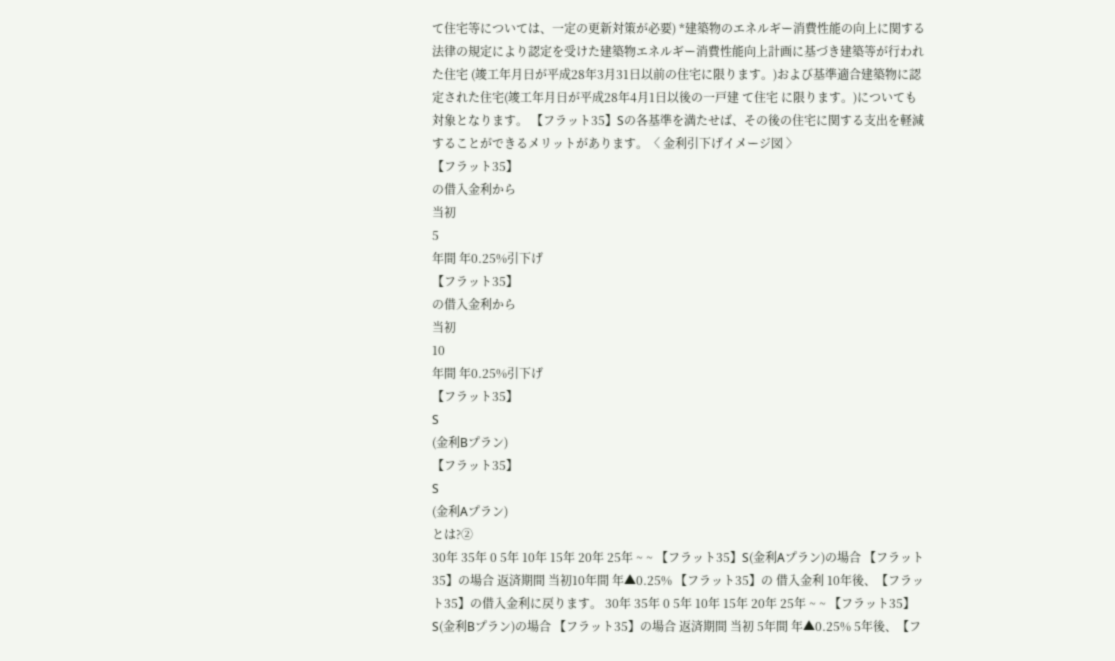て住宅等については、一定の更新対策が必要) *建築物のエネルギー消費性能の向上に関する法律の規定により認定を受けた建築物エネルギー消費性能向上計画に基づき建築等が行われた住宅 (竣工年月日が平成28年3月31日以前の住宅に限ります。)および基準適合建築物に認定された住宅(竣工年月日が平成28年4月1日以後の一戸建 て住宅 に限ります。)についても対象となります。 【フラット35】Sの各基準を満たせば、その後の住宅に関する支出を軽減することができるメリットがあります。〈 金利引下げイメージ図 〉
【フラット35】
の借入金利から
当初
5
年間 年0.25%引下げ
【フラット35】
の借入金利から
当初
10
年間 年0.25%引下げ
【フラット35】
S
(金利Bプラン)
【フラット35】
S
(金利Aプラン)
とは?②
30年 35年 0 5年 10年 15年 20年 25年 ~ ~ 【フラット35】S(金利Aプラン)の場合 【フラット35】の場合 返済期間 当初10年間 年▲0.25% 【フラット35】の 借入金利 10年後、【フラット35】の借入金利に戻ります。 30年 35年 0 5年 10年 15年 20年 25年 ~ ~ 【フラット35】S(金利Bプラン)の場合 【フラット35】の場合 返済期間 当初 5年間 年▲0.25% 5年後、【フ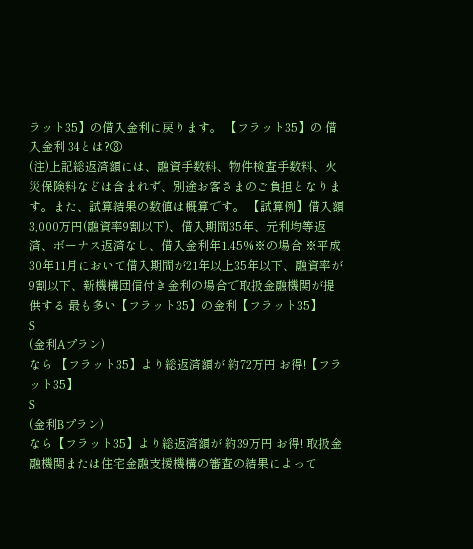ラット35】の借入金利に戻ります。 【フラット35】の 借入金利 34とは?③
(注)上記総返済額には、融資手数料、物件検査手数料、火災保険料などは含まれず、別途お客さまのご負担となります。また、試算結果の数値は概算です。 【試算例】借入額3,000万円(融資率9割以下)、借入期間35年、元利均等返済、ボーナス返済なし、借入金利年1.45%※の場合 ※平成30年11月において借入期間が21年以上35年以下、融資率が9割以下、新機構団信付き金利の場合で取扱金融機関が提供する 最も多い【フラット35】の金利【フラット35】
S
(金利Aプラン)
なら 【フラット35】より総返済額が 約72万円 お得!【フラット35】
S
(金利Bプラン)
なら【フラット35】より総返済額が 約39万円 お得! 取扱金融機関または住宅金融支援機構の審査の結果によって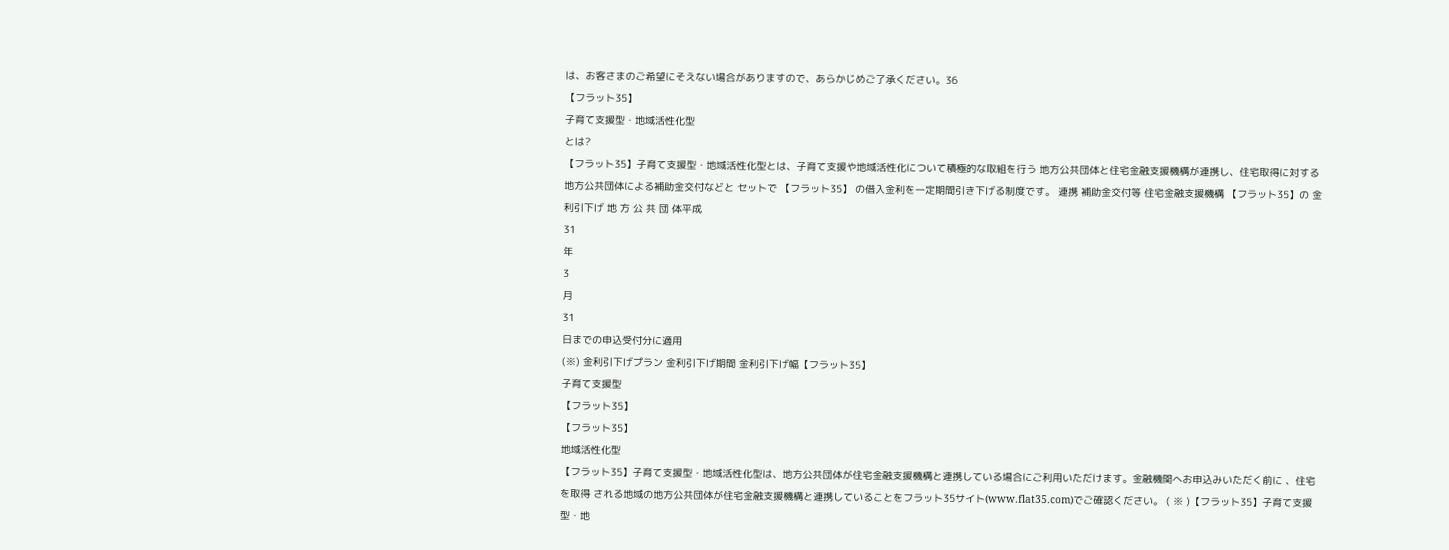は、お客さまのご希望にそえない場合がありますので、あらかじめご了承ください。36
【フラット35】
子育て支援型・地域活性化型
とは?
【フラット35】子育て支援型・地域活性化型とは、子育て支援や地域活性化について積極的な取組を行う 地方公共団体と住宅金融支援機構が連携し、住宅取得に対する地方公共団体による補助金交付などと セットで 【フラット35】 の借入金利を一定期間引き下げる制度です。 連携 補助金交付等 住宅金融支援機構 【フラット35】の 金利引下げ 地 方 公 共 団 体平成
31
年
3
月
31
日までの申込受付分に適用
(※) 金利引下げプラン 金利引下げ期間 金利引下げ幅【フラット35】
子育て支援型
【フラット35】
【フラット35】
地域活性化型
【フラット35】子育て支援型・地域活性化型は、地方公共団体が住宅金融支援機構と連携している場合にご利用いただけます。金融機関へお申込みいただく前に 、住宅を取得 される地域の地方公共団体が住宅金融支援機構と連携していることをフラット35サイト(www.flat35.com)でご確認ください。 ( ※ )【フラット35】子育て支援型・地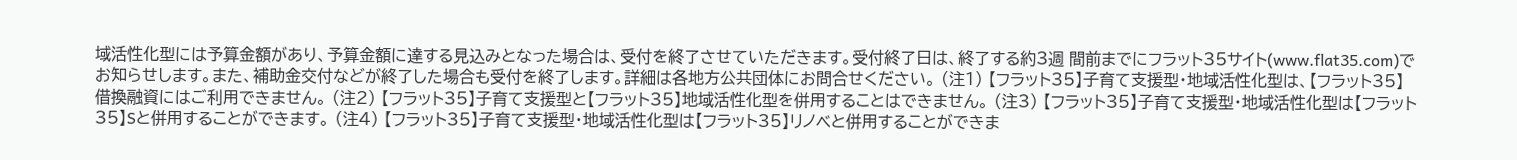域活性化型には予算金額があり、予算金額に達する見込みとなった場合は、受付を終了させていただきます。受付終了日は、終了する約3週 間前までにフラット35サイト(www.flat35.com)でお知らせします。また、補助金交付などが終了した場合も受付を終了します。詳細は各地方公共団体にお問合せください。 (注1) 【フラット35】子育て支援型・地域活性化型は、【フラット35】借換融資にはご利用できません。 (注2) 【フラット35】子育て支援型と【フラット35】地域活性化型を併用することはできません。 (注3) 【フラット35】子育て支援型・地域活性化型は【フラット35】Sと併用することができます。 (注4) 【フラット35】子育て支援型・地域活性化型は【フラット35】リノベと併用することができま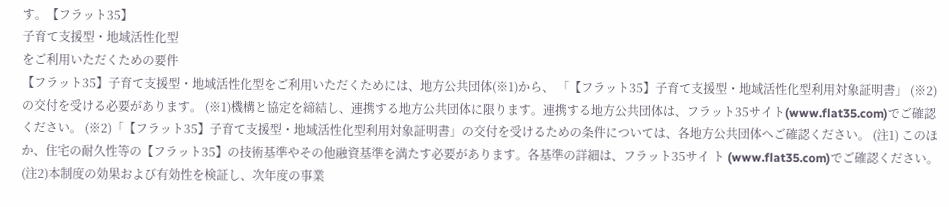す。【フラット35】
子育て支援型・地域活性化型
をご利用いただくための要件
【フラット35】子育て支援型・地域活性化型をご利用いただくためには、地方公共団体(※1)から、 「【フラット35】子育て支援型・地域活性化型利用対象証明書」 (※2)の交付を受ける必要があります。 (※1)機構と協定を締結し、連携する地方公共団体に限ります。連携する地方公共団体は、フラット35サイト(www.flat35.com)でご確認ください。 (※2)「【フラット35】子育て支援型・地域活性化型利用対象証明書」の交付を受けるための条件については、各地方公共団体へご確認ください。 (注1) このほか、住宅の耐久性等の【フラット35】の技術基準やその他融資基準を満たす必要があります。各基準の詳細は、フラット35サイ ト (www.flat35.com)でご確認ください。 (注2)本制度の効果および有効性を検証し、次年度の事業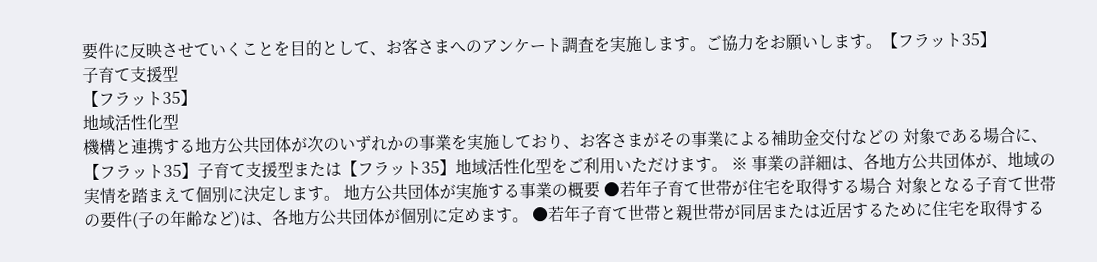要件に反映させていくことを目的として、お客さまへのアンケート調査を実施します。ご協力をお願いします。【フラット35】
子育て支援型
【フラット35】
地域活性化型
機構と連携する地方公共団体が次のいずれかの事業を実施しており、お客さまがその事業による補助金交付などの 対象である場合に、【フラット35】子育て支援型または【フラット35】地域活性化型をご利用いただけます。 ※ 事業の詳細は、各地方公共団体が、地域の実情を踏まえて個別に決定します。 地方公共団体が実施する事業の概要 ●若年子育て世帯が住宅を取得する場合 対象となる子育て世帯の要件(子の年齢など)は、各地方公共団体が個別に定めます。 ●若年子育て世帯と親世帯が同居または近居するために住宅を取得する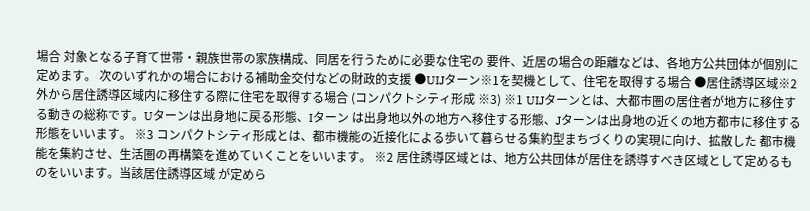場合 対象となる子育て世帯・親族世帯の家族構成、同居を行うために必要な住宅の 要件、近居の場合の距離などは、各地方公共団体が個別に定めます。 次のいずれかの場合における補助金交付などの財政的支援 ●UIJターン※1を契機として、住宅を取得する場合 ●居住誘導区域※2外から居住誘導区域内に移住する際に住宅を取得する場合 (コンパクトシティ形成 ※3) ※1 UIJターンとは、大都市圏の居住者が地方に移住する動きの総称です。Uターンは出身地に戻る形態、Iターン は出身地以外の地方へ移住する形態、Jターンは出身地の近くの地方都市に移住する形態をいいます。 ※3 コンパクトシティ形成とは、都市機能の近接化による歩いて暮らせる集約型まちづくりの実現に向け、拡散した 都市機能を集約させ、生活圏の再構築を進めていくことをいいます。 ※2 居住誘導区域とは、地方公共団体が居住を誘導すべき区域として定めるものをいいます。当該居住誘導区域 が定めら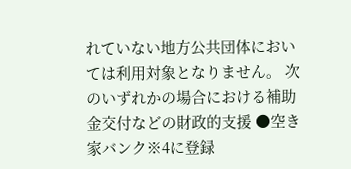れていない地方公共団体においては利用対象となりません。 次のいずれかの場合における補助金交付などの財政的支援 ●空き家バンク※4に登録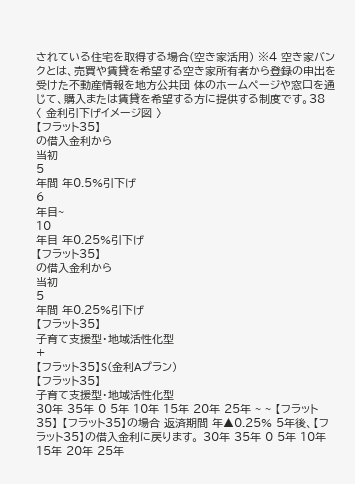されている住宅を取得する場合(空き家活用) ※4 空き家バンクとは、売買や賃貸を希望する空き家所有者から登録の申出を受けた不動産情報を地方公共団 体のホームページや窓口を通じて、購入または賃貸を希望する方に提供する制度です。38
〈 金利引下げイメージ図 〉
【フラット35】
の借入金利から
当初
5
年間 年0.5%引下げ
6
年目~
10
年目 年0.25%引下げ
【フラット35】
の借入金利から
当初
5
年間 年0.25%引下げ
【フラット35】
子育て支援型・地域活性化型
+
【フラット35】S(金利Aプラン)
【フラット35】
子育て支援型・地域活性化型
30年 35年 0 5年 10年 15年 20年 25年 ~ ~ 【フラット35】 【フラット35】の場合 返済期間 年▲0.25% 5年後、【フラット35】の借入金利に戻ります。 30年 35年 0 5年 10年 15年 20年 25年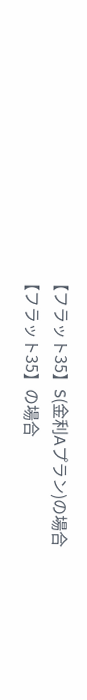【フラット35】S(金利Aプラン)の場合 【フラット35】の場合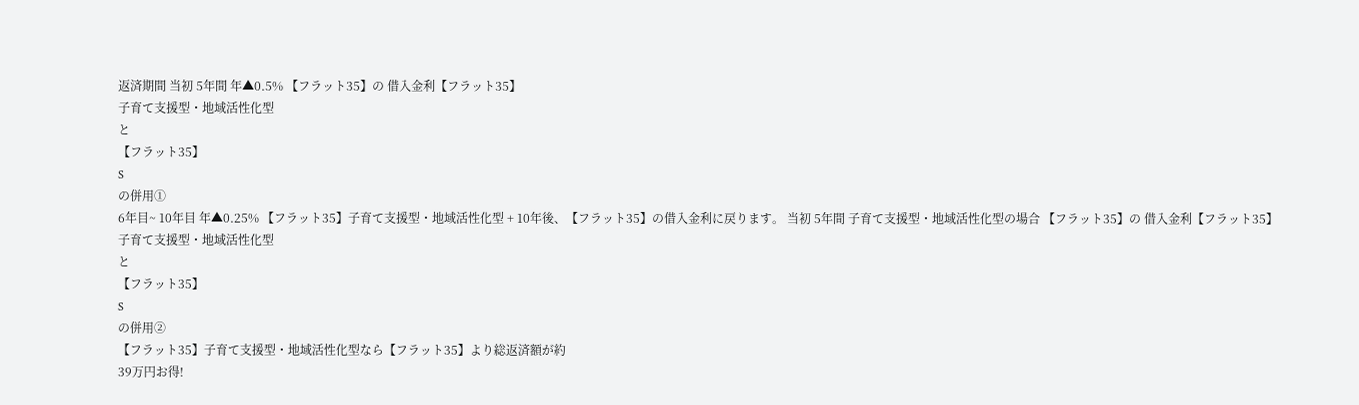返済期間 当初 5年間 年▲0.5% 【フラット35】の 借入金利【フラット35】
子育て支援型・地域活性化型
と
【フラット35】
S
の併用①
6年目~ 10年目 年▲0.25% 【フラット35】子育て支援型・地域活性化型 + 10年後、【フラット35】の借入金利に戻ります。 当初 5年間 子育て支援型・地域活性化型の場合 【フラット35】の 借入金利【フラット35】
子育て支援型・地域活性化型
と
【フラット35】
S
の併用②
【フラット35】子育て支援型・地域活性化型なら【フラット35】より総返済額が約
39万円お得!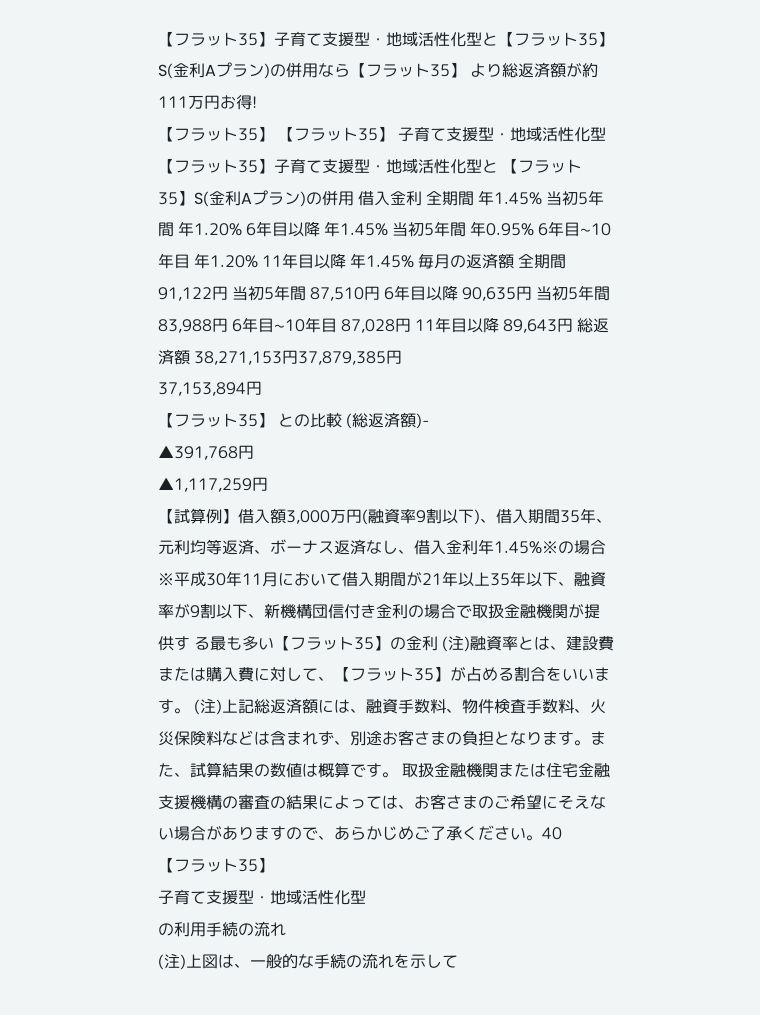【フラット35】子育て支援型・地域活性化型と【フラット35】S(金利Aプラン)の併用なら【フラット35】 より総返済額が約
111万円お得!
【フラット35】 【フラット35】 子育て支援型・地域活性化型 【フラット35】子育て支援型・地域活性化型と 【フラット35】S(金利Aプラン)の併用 借入金利 全期間 年1.45% 当初5年間 年1.20% 6年目以降 年1.45% 当初5年間 年0.95% 6年目~10年目 年1.20% 11年目以降 年1.45% 毎月の返済額 全期間 91,122円 当初5年間 87,510円 6年目以降 90,635円 当初5年間 83,988円 6年目~10年目 87,028円 11年目以降 89,643円 総返済額 38,271,153円37,879,385円
37,153,894円
【フラット35】 との比較 (総返済額)-
▲391,768円
▲1,117,259円
【試算例】借入額3,000万円(融資率9割以下)、借入期間35年、元利均等返済、ボーナス返済なし、借入金利年1.45%※の場合 ※平成30年11月において借入期間が21年以上35年以下、融資率が9割以下、新機構団信付き金利の場合で取扱金融機関が提供す る最も多い【フラット35】の金利 (注)融資率とは、建設費または購入費に対して、【フラット35】が占める割合をいいます。 (注)上記総返済額には、融資手数料、物件検査手数料、火災保険料などは含まれず、別途お客さまの負担となります。また、試算結果の数値は概算です。 取扱金融機関または住宅金融支援機構の審査の結果によっては、お客さまのご希望にそえない場合がありますので、あらかじめご了承ください。40
【フラット35】
子育て支援型・地域活性化型
の利用手続の流れ
(注)上図は、一般的な手続の流れを示して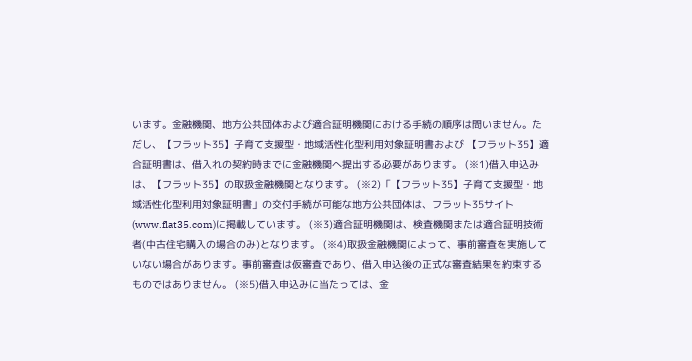います。金融機関、地方公共団体および適合証明機関における手続の順序は問いません。ただし、【フラット35】子育て支援型・地域活性化型利用対象証明書および 【フラット35】適合証明書は、借入れの契約時までに金融機関へ提出する必要があります。 (※1)借入申込みは、【フラット35】の取扱金融機関となります。 (※2)「【フラット35】子育て支援型・地域活性化型利用対象証明書」の交付手続が可能な地方公共団体は、フラット35サイト(www.flat35.com)に掲載しています。 (※3)適合証明機関は、検査機関または適合証明技術者(中古住宅購入の場合のみ)となります。 (※4)取扱金融機関によって、事前審査を実施していない場合があります。事前審査は仮審査であり、借入申込後の正式な審査結果を約束するものではありません。 (※5)借入申込みに当たっては、金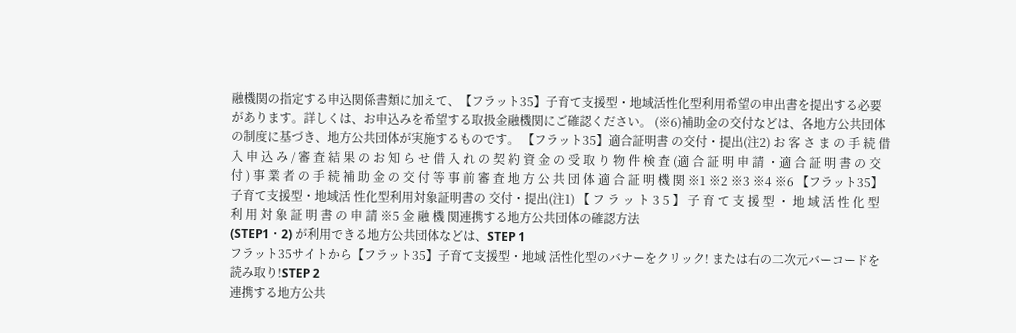融機関の指定する申込関係書類に加えて、【フラット35】子育て支援型・地域活性化型利用希望の申出書を提出する必要があります。詳しくは、お申込みを希望する取扱金融機関にご確認ください。 (※6)補助金の交付などは、各地方公共団体の制度に基づき、地方公共団体が実施するものです。 【フラット35】適合証明書 の交付・提出(注2) お 客 さ ま の 手 続 借 入 申 込 み / 審 査 結 果 の お 知 ら せ 借 入 れ の 契 約 資 金 の 受 取 り 物 件 検 査 (適 合 証 明 申 請 ・適 合 証 明 書 の 交 付 ) 事 業 者 の 手 続 補 助 金 の 交 付 等 事 前 審 査 地 方 公 共 団 体 適 合 証 明 機 関 ※1 ※2 ※3 ※4 ※6 【フラット35】子育て支援型・地域活 性化型利用対象証明書の 交付・提出(注1) 【 フ ラ ッ ト 3 5 】 子 育 て 支 援 型 ・ 地 域 活 性 化 型 利 用 対 象 証 明 書 の 申 請 ※5 金 融 機 関連携する地方公共団体の確認方法
(STEP1・2) が利用できる地方公共団体などは、STEP 1
フラット35サイトから【フラット35】子育て支援型・地域 活性化型のバナーをクリック! または右の二次元バーコードを読み取り!STEP 2
連携する地方公共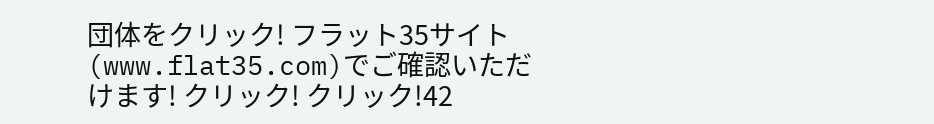団体をクリック! フラット35サイト(www.flat35.com)でご確認いただけます! クリック! クリック!42